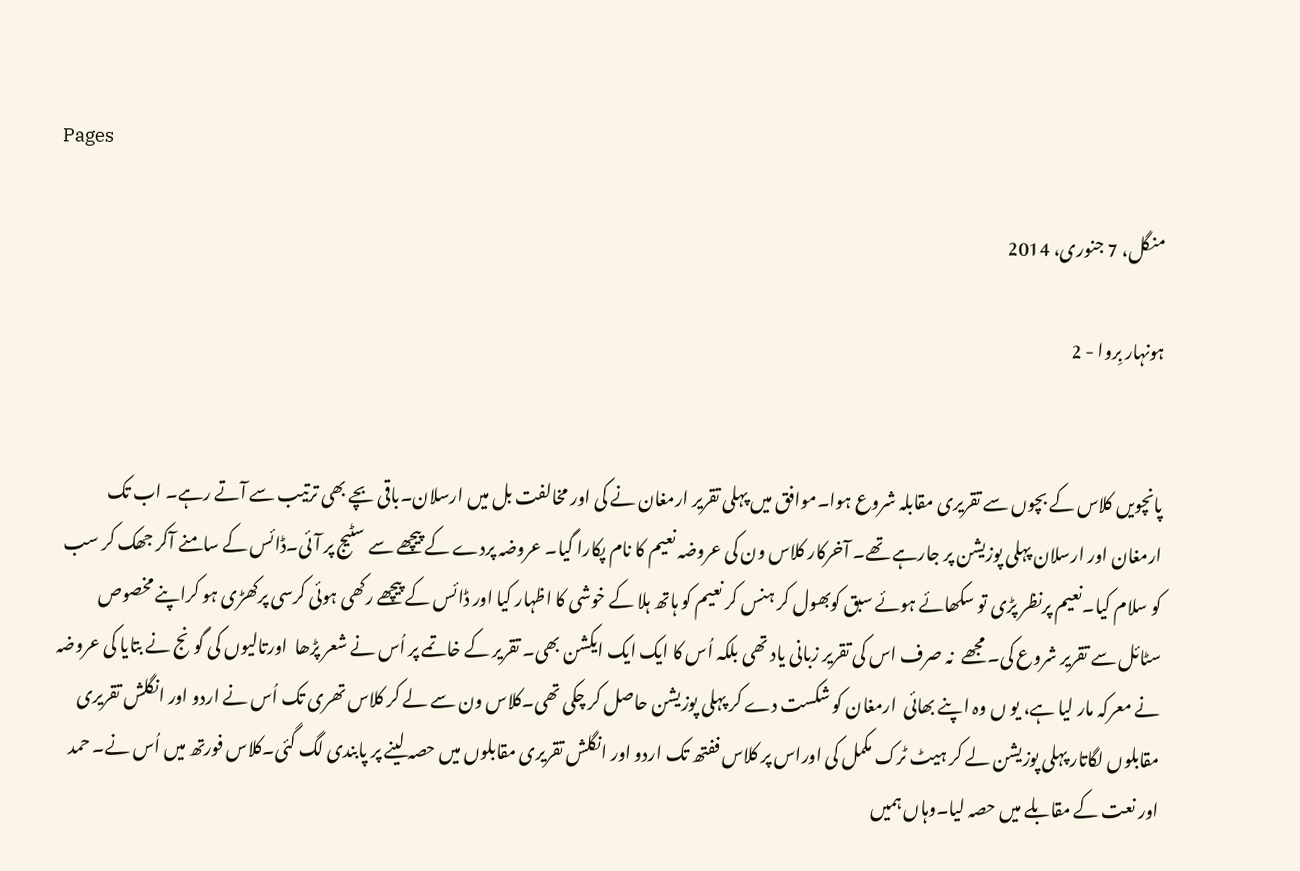Pages

منگل، 7 جنوری، 2014

ہونہار بِروا - 2


پانچویں کلاس کے بچوں سے تقریری مقابلہ شروع ہوا۔موافق میں پہلی تقریر ارمغان نے کی اور مخالفت بل میں ارسلان۔باقی بچے بھی ترتیب سے آتے رہے۔ اب تک ارمغان اور ارسلان پہلی پوزیشن پر جارہے تھے۔ آخرکار کلاس ون کی عروضہ نعیم کا نام پکارا گیا۔ عروضہ پردے کے پیچھے سے سٹیج پر آئی۔ڈائس کے سامنے آکر جھک کر سب کو سلام کیا۔نعیم پرنظر پڑی تو سکھائے ہوئے سبق کوبھول کر ہنس کر نعیم کو ہاتھ ہلا کے خوشی کا اظہار کیا اور ڈائس کے پیچھے رکھی ہوئی کرسی پرکھڑی ہو کراپنے مخصوص سٹائل سے تقریر شروع کی۔ مجھے  نہ صرف اس کی تقریر زبانی یاد تھی بلکہ اُس کا ایک ایک ایکشن بھی۔ تقریر کے خاتمے پر اُس نے شعر پڑھا  اورتالیوں کی گونج نے بتایا کی عروضہ نے معرکہ مار لیا ہے، یو ں وہ اپنے بھائی  ارمغان کو شکست دے کر پہلی پوزیشن حاصل کر چکی تھی۔کلاس ون سے لے کر کلاس تھری تک اُس نے اردو اور انگلش تقریری مقابلوں لگاتار پہلی پوزیشن لے کر ہیٹ ٹرک مکمل کی اوراس پر کلاس ففتھ تک اردو اور انگلش تقریری مقابلوں میں حصہ لینے پر پابندی لگ گئی۔کلاس فورتھ میں اُس نے۔ حمد اور نعت کے مقابلے میں حصہ لیا۔وہاں ہمیں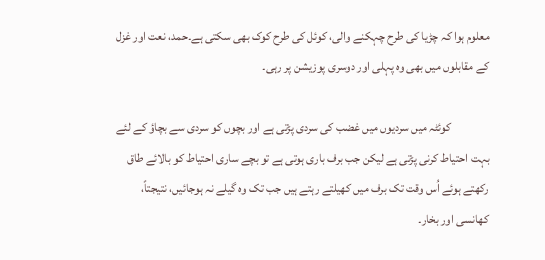معلوم ہوا کہ چڑیا کی طرح چہکنے والی، کوئل کی طرح کوک بھی سکتی ہے۔حمد، نعت اور غزل کے مقابلوں میں بھی وہ پہلی اور دوسری پوزیشن پر رہی۔

                کوئٹہ میں سردیوں میں غضب کی سردی پڑتی ہے اور بچوں کو سردی سے بچاؤ کے لئے بہت احتیاط کرنی پڑتی ہے لیکن جب برف باری ہوتی ہے تو بچے ساری احتیاط کو بالائے طاق رکھتے ہوئے اُس وقت تک برف میں کھیلتے رہتے ہیں جب تک وہ گیلے نہ ہوجائیں، نتیجتاً، کھانسی اور بخار۔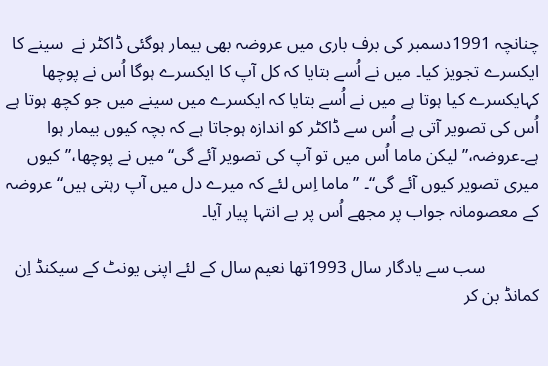چنانچہ 1991دسمبر کی برف باری میں عروضہ بھی بیمار ہوگئی ڈاکٹر نے  سینے کا ایکسرے تجویز کیا۔ میں نے اُسے بتایا کہ کل آپ کا ایکسرے ہوگا اُس نے پوچھا کہایکسرے کیا ہوتا ہے میں نے اُسے بتایا کہ ایکسرے میں سینے میں جو کچھ ہوتا ہے اُس کی تصویر آتی ہے اُس سے ڈاکٹر کو اندازہ ہوجاتا ہے کہ بچہ کیوں بیمار ہوا ہے۔عروضہ،”لیکن ماما اُس میں تو آپ کی تصویر آئے گی“ میں نے پوچھا،”کیوں میری تصویر کیوں آئے گی“۔ ”ماما اِس لئے کہ میرے دل میں آپ رہتی ہیں“ عروضہ کے معصومانہ جواب پر مجھے اُس پر بے انتہا پیار آیا۔

            سب سے یادگار سال 1993تھا نعیم سال کے لئے اپنی یونٹ کے سیکنڈ اِن کمانڈ بن کر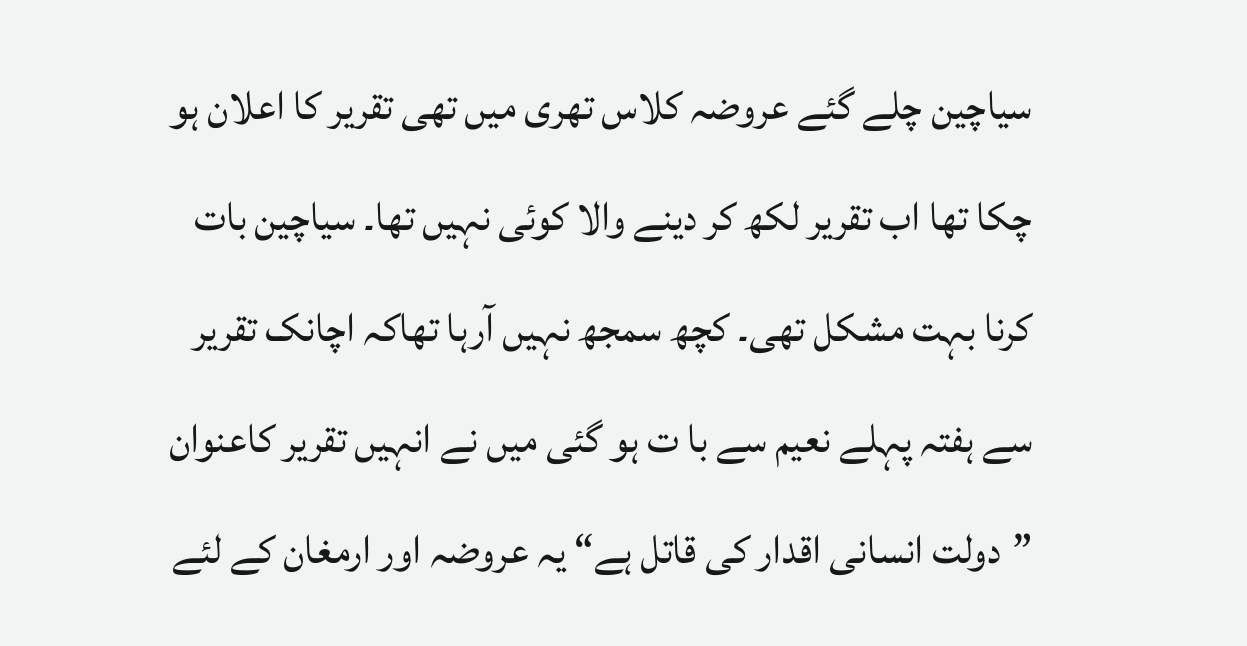سیاچین چلے گئے عروضہ کلاس تھری میں تھی تقریر کا اعلان ہو چکا تھا اب تقریر لکھ کر دینے والا کوئی نہیں تھا۔ سیاچین بات کرنا بہت مشکل تھی۔ کچھ سمجھ نہیں آرہا تھاکہ اچانک تقریر سے ہفتہ پہلے نعیم سے با ت ہو گئی میں نے انہیں تقریر کاعنوان ”دولت انسانی اقدار کی قاتل ہے“ یہ عروضہ اور ارمغان کے لئے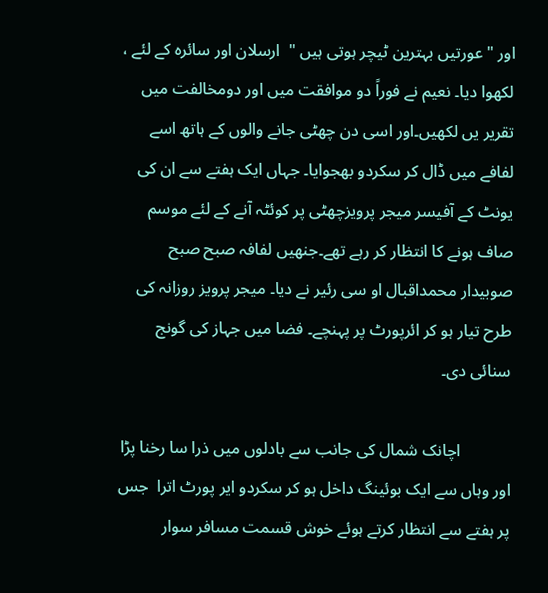اور " عورتیں بہترین ٹیچر ہوتی ہیں "  ارسلان اور سائرہ کے لئے ، لکھوا دیا۔ نعیم نے فوراً دو موافقت میں اور دومخالفت میں تقریر یں لکھیں۔اور اسی دن چھٹی جانے والوں کے ہاتھ اسے لفافے میں ڈال کر سکردو بھجوایا۔ جہاں ایک ہفتے سے ان کی یونٹ کے آفیسر میجر پرویزچھٹی پر کوئٹہ آنے کے لئے موسم صاف ہونے کا انتظار کر رہے تھے۔جنھیں لفافہ صبح صبح صوبیدار محمداقبال او سی رئیر نے دیا۔ میجر پرویز روزانہ کی طرح تیار ہو کر ائرپورٹ پر پہنچے۔ فضا میں جہاز کی گونج سنائی دی۔

            اچانک شمال کی جانب سے بادلوں میں ذرا سا رخنا پڑا اور وہاں سے ایک بوئینگ داخل ہو کر سکردو ایر پورٹ اترا  جس پر ہفتے سے انتظار کرتے ہوئے خوش قسمت مسافر سوار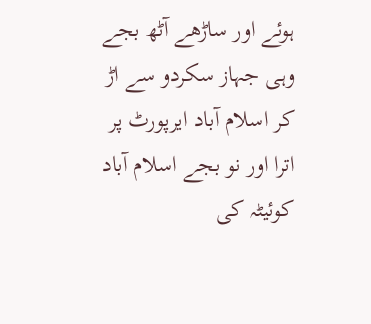ہوئے اور ساڑھے آٹھ بجے وہی جہاز سکردو سے اڑ کر اسلام آباد ایرپورٹ پر اترا اور نو بجے اسلام آباد کوئیٹہ کی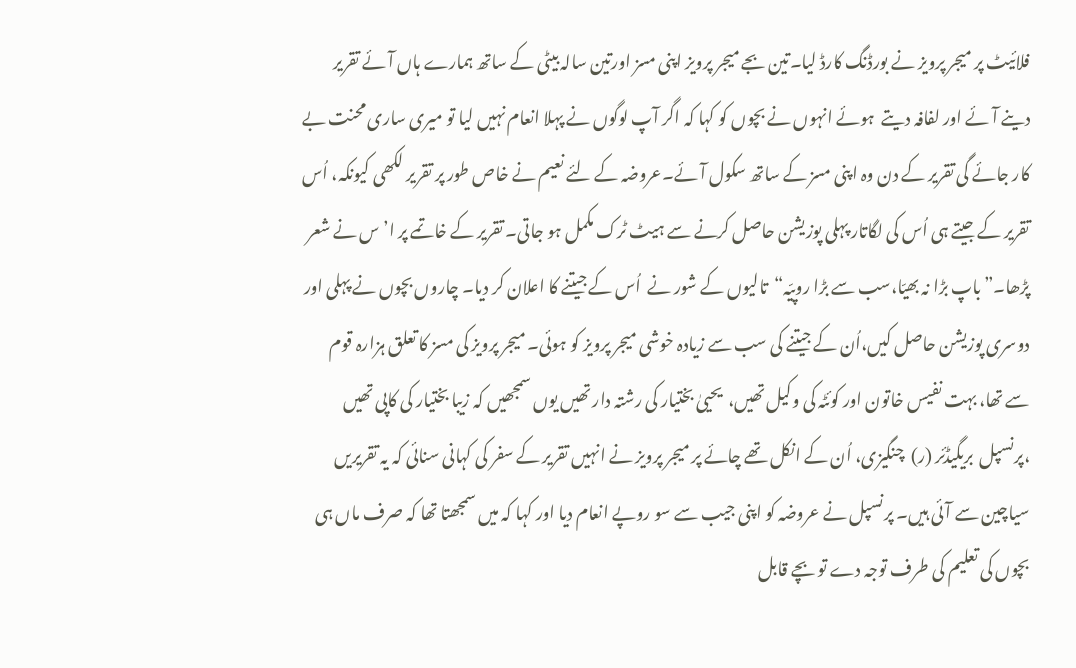فلائیٹ پر میجر پرویز نے بورڈنگ کارڈ لیا۔تین بجے میجر پرویز اپنی مسز اورتین سالہ بیٹی کے ساتھ ہمارے ہاں آئے تقریر  دینے آئے اور لفافہ دیتے  ہوئے انہوں نے بچوں کو کہا کہ اگر آپ لوگوں نے پہلا انعام نہیں لیا تو میری ساری محنت بے کار جائے گی تقریر کے دن وہ اپنی مسز کے ساتھ سکول آئے۔عروضہ کے لئے نعیم نے خاص طور پر تقریر لکھی کیونکہ، اُس تقریر کے جیتے ہی اُس کی لگاتار پہلی پوزیشن حاصل کرنے سے ہیٹ ٹرک مکمل ہو جاتی۔ تقریر کے خاتمے پر ا’س نے شعر پڑھا۔”باپ بڑا نہ بھیّا،سب سے بڑا روپیّہ“  تالیوں کے شور نے  اُس کے جیتنے کا اعلان کر دیا۔ چاروں بچوں نے پہلی اور دوسری پوزیشن حاصل کیں،اُن کے جیتنے کی سب سے زیادہ خوشی میجر پرویز کو ہوئی۔ میجر پرویز کی مسز کا تعلق ہزارہ قوم سے تھا، بہت نفیس خاتون اور کوئٹہ کی وکیل تھیں،  یحییٰ بختیار کی رشتہ دار تھیں یوں سمجھیں کہ زیبا بختیار کی کاپی تھیں ،پرنسپل  بریگیڈئر (ر)  چنگیزی، اُن کے انکل تھے چائے پر میجر پرویز نے انہیں تقریر کے سفر کی کہانی سنائی کہ یہ تقریریں سیاچین سے آئی ہیں۔ پرنسپل نے عروضہ کو اپنی جیب سے سو روپے انعام دیا اور کہا کہ میں سمجھتا تھا کہ صرف ماں ہی بچوں کی تعلیم کی طرف توجہ دے تو بچے قابل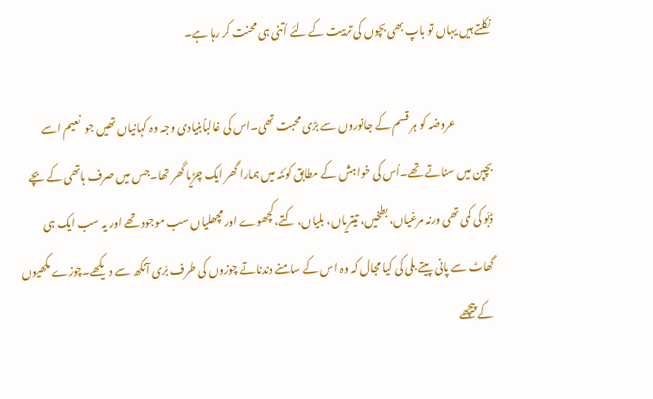نکلتے ہیں یہاں تو باپ بھی بچوں کی تربیت کے لئے اُتنی ہی محنت کر رہا ہے۔

                 عروضہ کو ہر قسم کے جانوروں سے بڑی محبت تھی۔اس کی غالباًبنیادی وجہ وہ کہانیاں تھیں جو  نعیم اسے بچپن میں سناتے تھے۔اُس کی خواہش کے مطابق کوئٹہ میں ہمارا گھر ایک چڑیا گھر تھا۔جس میں صرف ہاتھی کے بچے ڈبّو کی کمی تھی ورنہ مرغیاں، بطخیں، تیتریاں، بلیاں، کتے،کچھوے اور مچھلیاں سب موجود تھے اور یہ سب ایک ہی گھاٹ سے پانی پیتے بلی کی کیا مجال کہ وہ اس کے سامنے دندناتے چوزوں کی طرف برُی آنکھ سے دیکھے۔چوزے مکھیوں کے پیچھے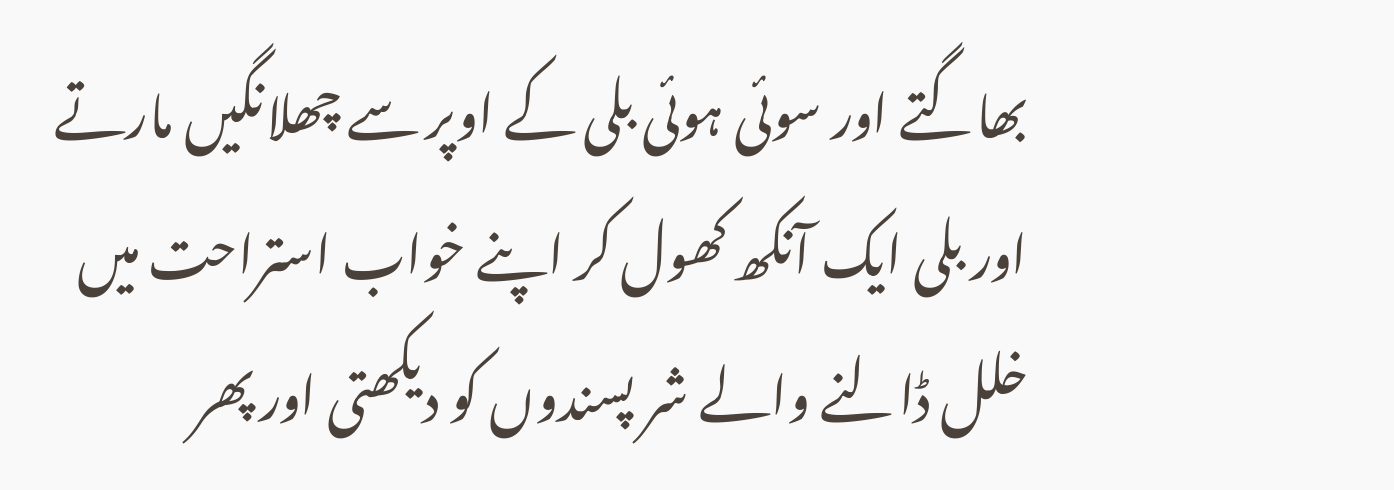بھاگتے اور سوئی ہوئی بلی کے اوپر سے چھلانگیں مارتے اور بلی ایک آنکھ کھول کر اپنے خواب استراحت میں خلل ڈالنے والے شر پسندوں کو دیکھتی اور پھر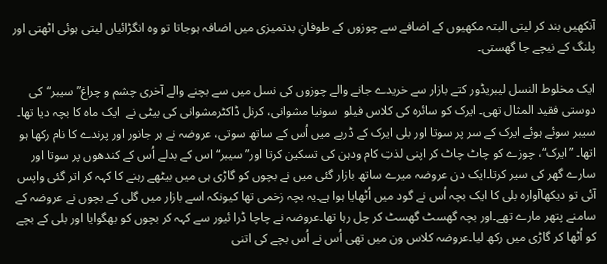آنکھیں بند کر لیتی البتہ مکھیوں کے اضافے سے چوزوں کے طوفانِ بدتمیزی میں اضافہ ہوجاتا تو وہ انگڑائیاں لیتی ہوئی اٹھتی اور پلنگ کے نیچے جا گھستی۔

ایک مخلوط النسل لیبریڈور کتے بازار سے خریدے جانے والے چوزوں کی نسل میں سے بچنے والے آخری چشم و چراغ” سیبر“کی دوستی فقید المثال تھی۔ ایرک کو سائرہ کی کلاس فیلو  سونیا مشوانی، کرنل ڈاکٹرمشوانی کی بیٹی نے  ایک ماہ کا بچہ دیا تھا۔ سیبر سوئے ہوئے ایرک کے سر پر سوتا اور بلی ایرک کے ڈربے میں اُس کے ساتھ سوتی، عروضہ نے ہر جانور اور پرندے کا نام رکھا ہو اتھا۔ ”ایرک“، چوزے کو چاٹ چاٹ کر اپنی لذتِ کام ودہن کی تسکین کرتا اور” سیبر“ اس کے بدلے اُس کے کندھوں پر سوتا اور سارے گھر کی سیر کرتا۔ایک دن عروضہ میرے ساتھ بازار گئی میں نے بچوں کو گاڑی ہی میں بیٹھے رہنے کا کہہ کر اتر گئی واپس آئی تو دیکھاآوارہ بلی کا ایک بچہ اُس نے گود میں اُٹھایا ہوا ہے۔یہ بچہ زخمی تھا کیونکہ اسے بازار میں گلی کے بچوں نے عروضہ کے سامنے پتھر مارے تھے۔اور بچہ گھسٹ گھسٹ کر چل رہا تھا۔عروضہ نے چاچا ڈرا ئیور سے کہہ کر بچوں کو بھگوایا اور بلی کے بچے کو اُٹھا کر گاڑی میں رکھ لیا۔عروضہ کلاس ون میں تھی اُس نے اُس بچے کی اتنی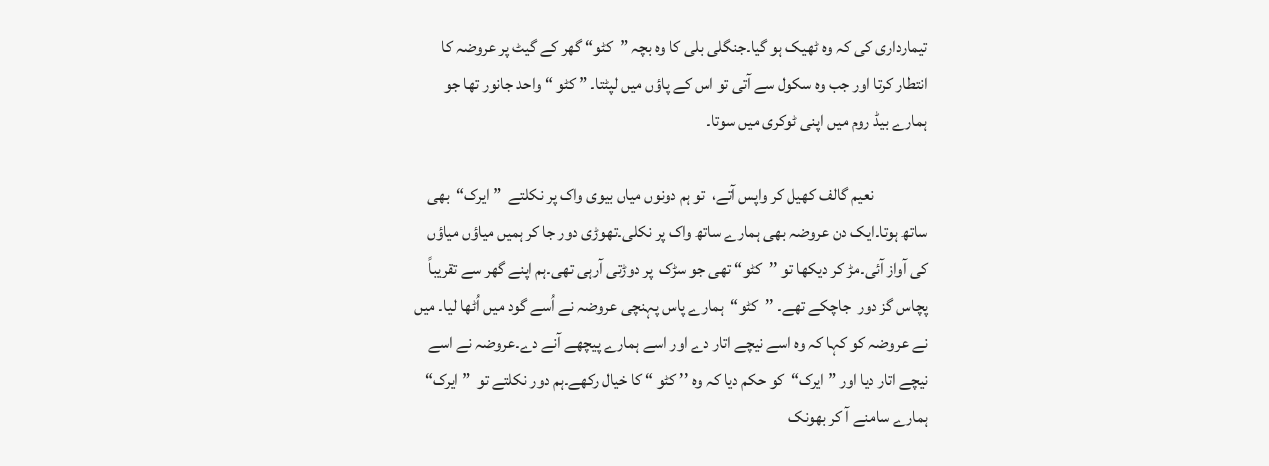تیمارداری کی کہ وہ ٹھیک ہو گیا۔جنگلی بلی کا وہ بچہ ”کٹو“ گھر کے گیٹ پر عروضہ کا انتطار کرتا اور جب وہ سکول سے آتی تو اس کے پاؤں میں لپٹتا۔ ” کٹو “ واحد جانور تھا جو ہمارے بیڈ روم میں اپنی ٹوکری میں سوتا۔

                نعیم گالف کھیل کر واپس آتے،  تو ہم دونوں میاں بیوی واک پر نکلتے  ”ایرک“  بھی ساتھ ہوتا۔ایک دن عروضہ بھی ہمارے ساتھ واک پر نکلی۔تھوڑی دور جا کر ہمیں میاؤں میاؤں کی آواز آئی۔مڑ کر دیکھا تو ’’کٹو“ تھی جو سڑک  پر دوڑتی آرہی تھی۔ہم اپنے گھر سے تقریباً  پچاس گز دور  جاچکے تھے۔ ’’کٹو“  ہمارے پاس پہنچی عروضہ نے اُسے گود میں اُٹھا لیا۔ میں نے عروضہ کو کہا کہ وہ اسے نیچے اتار دے اور اسے ہمارے پیچھے آنے دے۔عروضہ نے اسے نیچے اتار دیا اور ”ایرک“  کو حکم دیا کہ وہ ’’ کٹو “ کا خیال رکھے۔ہم دور نکلتے تو  ”ایرک“  ہمارے سامنے آ کر بھونک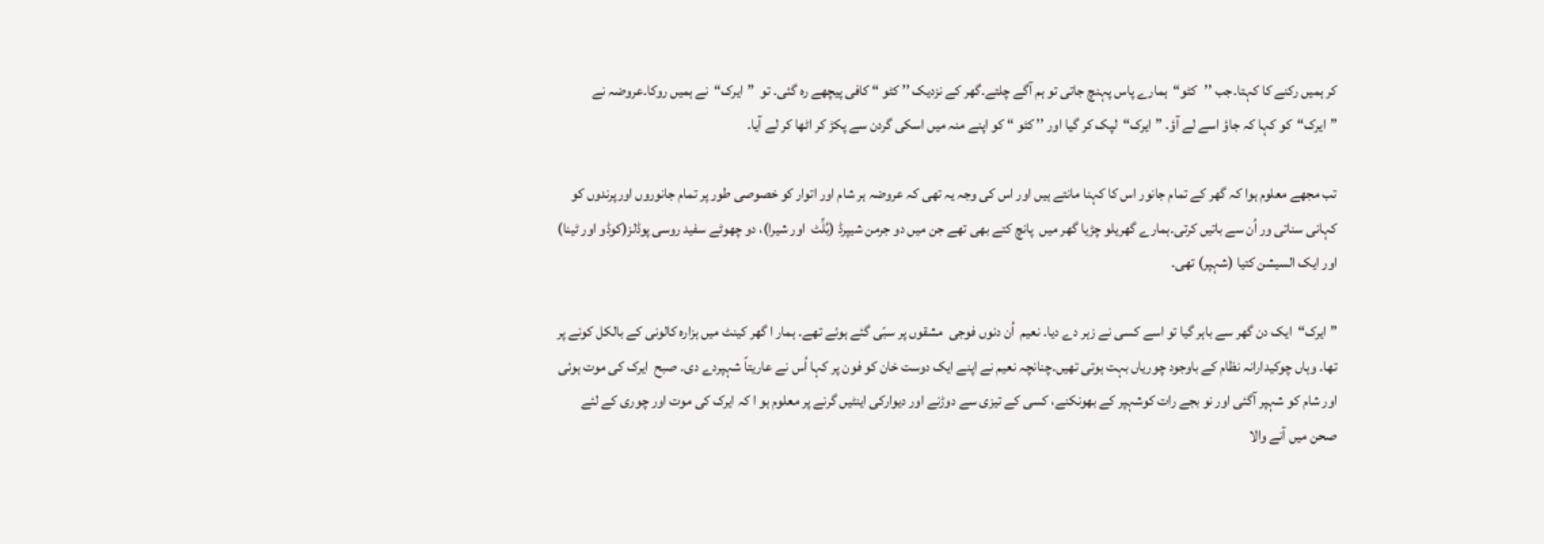کر ہمیں رکنے کا کہتا۔جب ’’کٹو“  ہمارے پاس پہنچ جاتی تو ہم آگے چلتے۔گھر کے نزدیک ’’ کٹو “ کافی پیچھے رہ گئی۔ تو  ”ایرک“  نے ہمیں روکا۔عروضہ نے ”ایرک“  کو کہا کہ جاؤ اسے لے آؤ۔ ”ایرک“  لپک کر گیا اور ’’ کٹو “ کو اپنے منہ میں اسکی گردن سے پکڑ کر اٹھا کر لے آیا۔

تب مجھے معلوم ہوا کہ گھر کے تمام جانور اس کا کہنا مانتے ہیں اور اس کی وجہ یہ تھی کہ عروضہ ہر شام اور اتوار کو خصوصی طور پر تمام جانوروں اورپرندوں کو کہانی سناتی ور اُن سے باتیں کرتی۔ہمارے گھریلو چڑیا گھر میں  پانچ کتے بھی تھے جن میں دو جرمن شیپرڈ (بُلِّٹ  اور شیرا)، دو چھوٹے سفید روسی پوڈلز(کوڈو اور ٹینا) اور ایک السیشن کتیا (شہپر) تھی۔

”ایرک“  ایک دن گھر سے باہر گیا تو اسے کسی نے زہر دے دیا۔ نعیم  اُن دنوں فوجی  مشقوں پر سبّی گئے ہوئے تھے۔ ہمار ا گھر کینٹ میں ہزارہ کالونی کے بالکل کونے پر تھا۔ وہاں چوکیدارانہ نظام کے باوجود چوریاں بہت ہوتی تھیں۔چنانچہ نعیم نے اپنے ایک دوست خان کو فون پر کہا اُس نے عاریتاً شہپردے دی۔ صبح  ایرک کی موت ہوئی اور شام کو شہپر آگئی اور نو بجے رات کوشہپر کے بھونکنے، کسی کے تیزی سے دوڑنے اور دیوارکی اینٹیں گرنے پر معلوم ہو ا کہ ایرک کی موت اور چوری کے لئے صحن میں آنے والا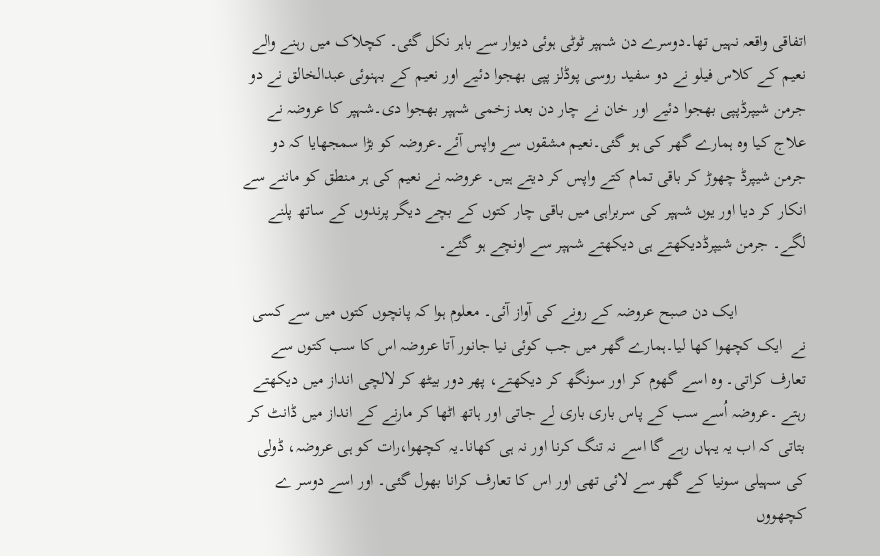اتفاقی واقعہ نہیں تھا۔دوسرے دن شہپر ٹوٹی ہوئی دیوار سے باہر نکل گئی۔ کچلاک میں رہنے والے نعیم کے کلاس فیلو نے دو سفید روسی پوڈلز پپی بھجوا دئیے اور نعیم کے بہنوئی عبدالخالق نے دو جرمن شیپرڈپپی بھجوا دئیے اور خان نے چار دن بعد زخمی شہپر بھجوا دی۔شہپر کا عروضہ نے علاج کیا وہ ہمارے گھر کی ہو گئی۔نعیم مشقوں سے واپس آئے۔عروضہ کو بڑا سمجھایا کہ دو جرمن شیپرڈ چھوڑ کر باقی تمام کتے واپس کر دیتے ہیں۔ عروضہ نے نعیم کی ہر منطق کو ماننے سے انکار کر دیا اور یوں شہپر کی سربراہی میں باقی چار کتوں کے بچے دیگر پرندوں کے ساتھ پلنے لگے۔ جرمن شیپرڈدیکھتے ہی دیکھتے شہپر سے اونچے ہو گئے۔

                ایک دن صبح عروضہ کے رونے کی آواز آئی۔ معلوم ہوا کہ پانچوں کتوں میں سے کسی نے  ایک کچھوا کھا لیا۔ہمارے گھر میں جب کوئی نیا جانور آتا عروضہ اس کا سب کتوں سے تعارف کراتی۔ وہ اسے گھوم کر اور سونگھ کر دیکھتے، پھر دور بیٹھ کر لالچی انداز میں دیکھتے رہتے ۔عروضہ اُسے سب کے پاس باری باری لے جاتی اور ہاتھ اٹھا کر مارنے کے انداز میں ڈانٹ کر بتاتی کہ اب یہ یہاں رہے گا اسے نہ تنگ کرنا اور نہ ہی کھانا۔یہ کچھوا،رات کو ہی عروضہ، ڈولی کی سہیلی سونیا کے گھر سے لائی تھی اور اس کا تعارف کرانا بھول گئی۔ اور اسے دوسر ے کچھووں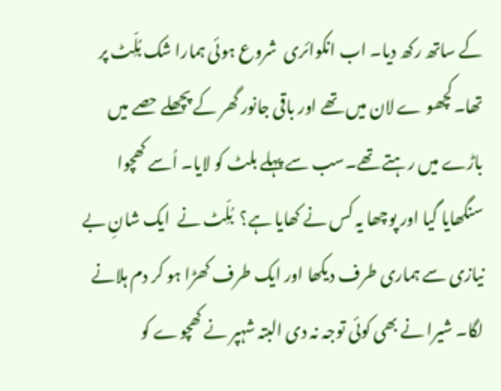کے ساتھ رکھ دیا۔ اب انکوائری  شروع ہوئی ہمارا شک بُلِّٹ پر تھا۔کچھو ے لان میں تھے اور باقی جانور گھر کے پچھلے حصے میں باڑے میں رہتے تھے۔سب سے پہلے بلٹ کو لایا۔ اُسے کھچوا سنگھایا گیا اور پوچھا یہ کس نے کھایا ہے؟  بُلِّٹ نے  ایک شانِ بے نیازی سے ہماری طرف دیکھا اور ایک طرف کھڑا ہو کر دم ہلانے لگا۔ شیرا نے بھی کوئی توجہ نہ دی البتہ شہپر نے کھچوے کو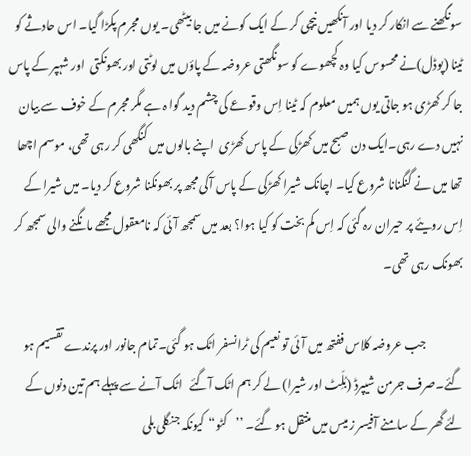سونگھنے سے انکار کر دیا اور آنکھیں نیچی کر کے ایک کونے میں جا بیٹھی۔ یوں مجرم پکڑا گیا۔ اس حادثے کو ٹینا (پوڈل)نے محسوس کیا وہ کچھوے کو سونگھتی عروضہ کے پاؤں میں لوٹتی اور بھونکتی  اور شہپر کے پاس جا کر کھڑی ہو جاتی یوں ہمیں معلوم کہ ٹینا اِس وقوعے کی چشم دید گوا ہ ہے مگر مجرم کے خوف سے بیان نہیں دے رہی۔ایک دن صبح میں کھڑکی کے پاس کھڑی  اپنے بالوں میں کنگھی کر رہی تھی، موسم اچھا تھا میں نے گنگنانا شروع کیا۔ اچانک شیرا کھڑکی کے پاس آکی مجھ پر بھونکنا شروع کر دیا۔ میں شیرا کے اِس رویئے پر حیران رہ گئی کہ اِس کم بخت کو کیا ہوا؟ بعد میں سمجھ آئی کہ نامعقول مجھے مانگنے والی سمجھ کر بھونک رہی تھی۔

                جب عروضہ کلاس ففتھ میں آئی تو نعیم کی ٹرانسفر اٹک ہو گئی۔تمام جانور اور پرندے تقسیم ہو گئے۔صرف جرمن شیپرڈ (بُلِّٹ اور شیرا) لے کر ہم اٹک آگئے   اٹک آنے سے پہلے ہم تین دنوں کے لئے گھر کے سامنے آفیسر ز میس میں منتقل ہو گئے۔ ’’کٹو“  کیونکہ جنگلی بلی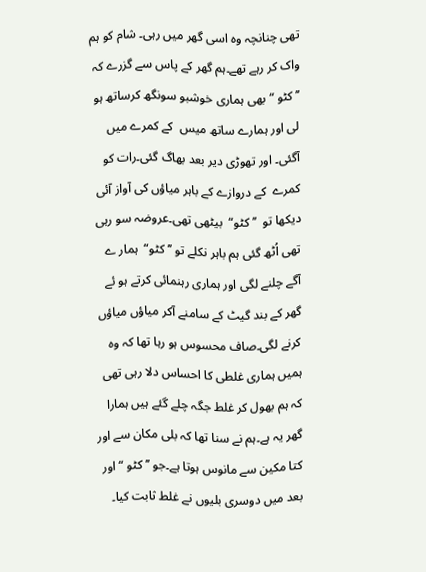تھی چنانچہ وہ اسی گھر میں رہی۔ شام کو ہم واک کر رہے تھے۔ہم گھر کے پاس سے گزرے کہ  ’’کٹو “ بھی ہماری خوشبو سونگھ کرساتھ ہو لی اور ہمارے ساتھ میس  کے کمرے میں آگئی۔ اور تھوڑی دیر بعد بھاگ گئی۔رات کو کمرے  کے دروازے کے باہر میاؤں کی آواز آئی دیکھا تو  ’’کٹو“  بیٹھی تھی۔عروضہ سو رہی تھی اُٹھ گئی ہم باہر نکلے تو ’’کٹو“  ہمار ے آگے چلنے لگی اور ہماری رہنمائی کرتے ہو ئے گھر کے بند گیٹ کے سامنے آکر میاؤں میاؤں کرنے لگی۔صاف محسوس ہو رہا تھا کہ وہ ہمیں ہماری غلطی کا احساس دلا رہی تھی کہ ہم بھول کر غلط جگہ چلے گئے ہیں ہمارا گھر یہ ہے۔ہم نے سنا تھا کہ بلی مکان سے اور کتا مکین سے مانوس ہوتا ہے۔جو ’’ کٹو “ اور بعد میں دوسری بلیوں نے غلط ثابت کیا۔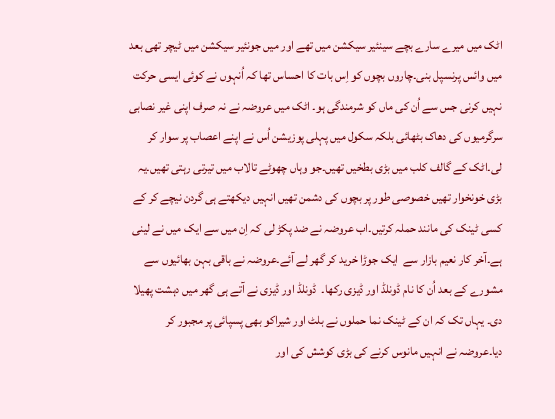اٹک میں میرے سارے بچے سینئیر سیکشن میں تھے اور میں جونئیر سیکشن میں ٹیچر تھی بعد میں وائس پرنسپل بنی۔چاروں بچوں کو اِس بات کا احساس تھا کہ اُنہوں نے کوئی ایسی حرکت نہیں کرنی جس سے اُن کی ماں کو شرمندگی ہو۔ اٹک میں عروضہ نے نہ صرف اپنی غیر نصابی سرگرمیوں کی دھاک بٹھائی بلکہ سکول میں پہلی پوزیشن اُس نے اپنے اعصاب پر سوار کر لی۔اٹک کے گالف کلب میں بڑی بطخیں تھیں۔جو وہاں چھوٹے تالاب میں تیرتی رہتی تھیں۔یہ بڑی خونخوار تھیں خصوصی طور پر بچوں کی دشمن تھیں انہیں دیکھتے ہی گردن نیچے کر کے کسی ٹینک کی مانند حملہ کرتیں۔اب عروضہ نے ضد پکڑ لی کہ اِن میں سے ایک میں نے لینی ہے۔آخر کار نعیم بازار سے  ایک جوڑا خرید کر گھر لے آئے۔عروضہ نے باقی بہن بھائیوں سے مشورے کے بعد اُن کا نام ڈونلڈ اور ڈیزی رکھا۔  ڈونلڈ اور ڈیزی نے آتے ہی گھر میں دہشت پھیلا دی۔ یہاں تک کہ ان کے ٹینک نما حملوں نے بلٹ اور شیراکو بھی پسپائی پر مجبور کر دیا۔عروضہ نے انہیں مانوس کرنے کی بڑی کوشش کی اور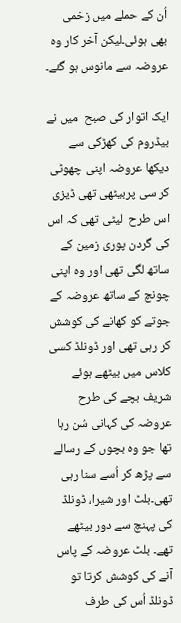اُن کے حملے میں زخمی بھی ہوئی۔لیکن آخر کار وہ عروضہ سے مانوس ہو گئے۔

ایک اتوار کی صبح  میں نے بیڈروم کی کھڑکی سے دیکھا عروضہ اپنی چھوٹی کر سی پربیٹھی تھی ڈیزی اس طرح  لیٹی تھی کہ اس کی گردن پوری زمین کے ساتھ لگی تھی اور وہ اپنی چونچ کے ساتھ عروضہ کے جوتے کو کھانے کی کوشش کر رہی تھی اور ڈونلڈ کسی کلاس میں بیٹھے ہوئے شریف بچے کی طرح عروضہ کی کہانی سُن رہا تھا جو وہ بچوں کے رسالے سے پڑھ کر اُسے سنا رہی تھی۔بلٹ اور شیرا، ڈونلڈ کی پہنچ سے دور بیٹھے تھے۔ بلٹ عروضہ کے پاس آنے کی کوشش کرتا تو ڈونلڈ اُس کی طرف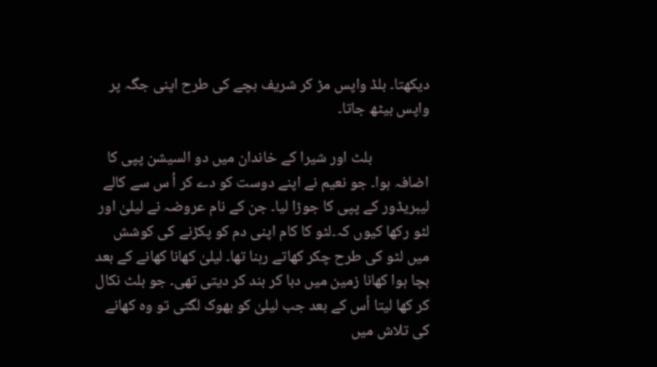دیکھتا۔ بلڈ واپس مڑ کر شریف بچے کی طرح اپنی جگہ پر واپس بیٹھ جاتا۔

                بلٹ اور شیرا کے خاندان میں دو السیشن پپی کا اضافہ ہوا۔ جو نعیم نے اپنے دوست کو دے کر اُ س سے کالے لیبریڈور کے پپی کا جوڑا لیا۔ جن کے نام عروضہ نے لیلیٰ اور لٹو رکھا کیوں کہ۔لٹو کا کام اپنی دم کو پکڑنے کی کوشش میں لٹو کی طرح چکر کھاتے رہنا تھا۔ لیلیٰ کھانا کھانے کے بعد بچا ہوا کھانا زمین میں دبا کر بند کر دیتی تھی۔ جو بلٹ نکال کر کھا لیتا اُس کے بعد جب لیلیٰ کو بھوک لگتی تو وہ کھانے کی تلاش میں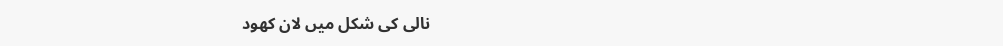نالی کی شکل میں لان کھود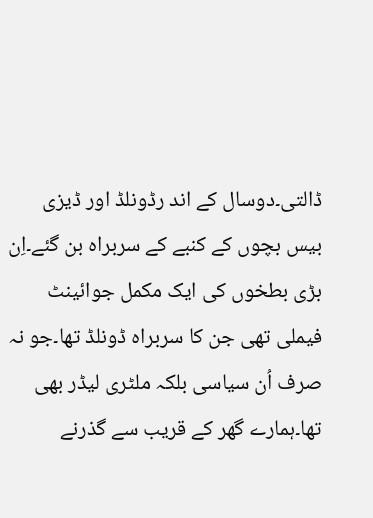ڈالتی۔دوسال کے اند رڈونلڈ اور ڈیزی  بیس بچوں کے کنبے کے سربراہ بن گئے۔اِن بڑی بطخوں کی ایک مکمل جوائینٹ فیملی تھی جن کا سربراہ ڈونلڈ تھا۔جو نہ صرف اُن سیاسی بلکہ ملٹری لیڈر بھی تھا۔ہمارے گھر کے قریب سے گذرنے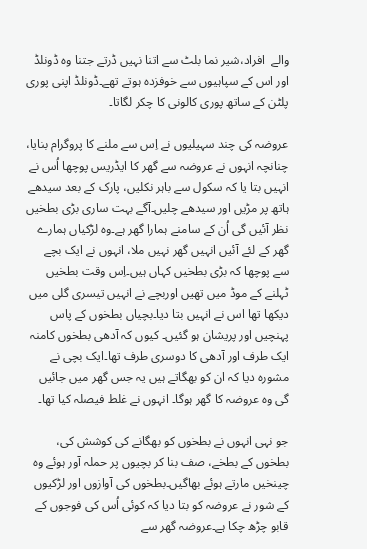والے  افراد،شیر نما بلٹ سے اتنا نہیں ڈرتے جتنا وہ ڈونلڈ اور اس کے سپاہیوں سے خوفزدہ ہوتے تھے۔ڈونلڈ اپنی پوری پلٹن کے ساتھ پوری کالونی کا چکر لگاتا۔

عروضہ کی چند سہیلیوں نے اِس سے ملنے کا پروگرام بنایا، چنانچہ انہوں نے عروضہ سے گھر کا ایڈریس پوچھا اُس نے انہیں بتا یا کہ سکول سے باہر نکلیں، پارک کے بعد سیدھے ہاتھ پر مڑیں اور سیدھے چلیں۔آگے بہت ساری بڑی بطخیں نظر آئیں گی اُن کے سامنے ہمارا گھر ہے۔وہ لڑکیاں ہمارے گھر کے لئے آئیں انہیں گھر نہیں ملا، انہوں نے ایک بچے سے پوچھا کہ بڑی بطخیں کہاں ہیں۔اِس وقت بطخیں ٹہلنے کے موڈ میں تھیں اوربچے نے انہیں تیسری گلی میں دیکھا تھا اس نے انہیں بتا دیا۔بچیاں بطخوں کے پاس پہنچیں اور پریشان ہو گئیں۔ کیوں کہ آدھی بطخوں کامنہ ایک طرف اور آدھی کا دوسری طرف تھا۔ایک بچی نے مشورہ دیا کہ ان کو بھگاتے ہیں یہ جس گھر میں جائیں گی وہ عروضہ کا گھر ہوگا۔ انہوں نے غلط فیصلہ کیا تھا۔

جو نہی انہوں نے بطخوں کو بھگانے کی کوشش کی، بطخوں کے بطخے، صف بنا کر بچیوں پر حملہ آور ہوئے وہ چینخیں مارتے ہوئے بھاگیں۔بطخوں کی آوازوں اور لڑکیوں کے شور نے عروضہ کو بتا دیا کہ کوئی اُس کی فوجوں کے قابو چڑھ چکا ہے۔عروضہ گھر سے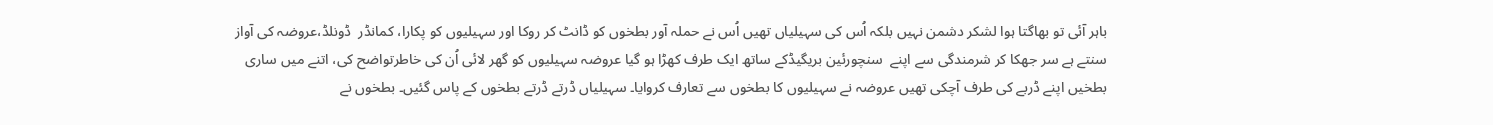باہر آئی تو بھاگتا ہوا لشکر دشمن نہیں بلکہ اُس کی سہیلیاں تھیں اُس نے حملہ آور بطخوں کو ڈانٹ کر روکا اور سہیلیوں کو پکارا، کمانڈر  ڈونلڈ،عروضہ کی آواز سنتے ہے سر جھکا کر شرمندگی سے اپنے  سنچورئین بریگیڈکے ساتھ ایک طرف کھڑا ہو گیا عروضہ سہیلیوں کو گھر لائی اُن کی خاطرتواضح کی، اتنے میں ساری  بطخیں اپنے ڈربے کی طرف آچکی تھیں عروضہ نے سہیلیوں کا بطخوں سے تعارف کروایا۔ سہیلیاں ڈرتے ڈرتے بطخوں کے پاس گئیں۔ بطخوں نے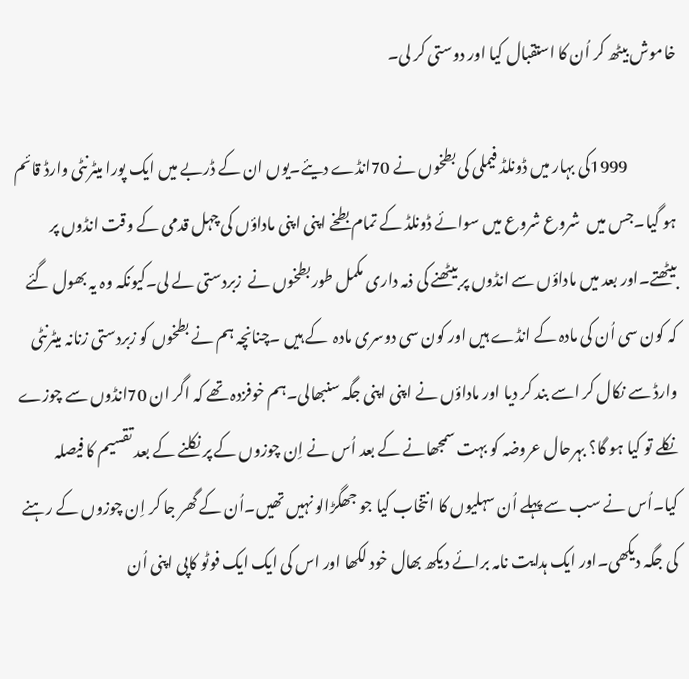خاموش بیٹھ کر اُن کا استقبال کیا اور دوستی کر لی۔

                1999کی بہار میں ڈونلڈ فیملی کی بطخوں نے 70انڈے دیئے۔یوں ان کے ڈربے میں ایک پورا میٹرنٹی وارڈ قائم ہو گیا۔جس میں  شروع شروع میں سوائے ڈونلڈ کے تمام بطخے اپنی اپنی ماداؤں کی چہل قدمی کے وقت انڈوں پر بیٹھتے۔اور بعد میں ماداؤں سے انڈوں پر بیٹھنے کی ذمہ داری مکمل طور بطخوں نے  زبردستی لے لی۔کیونکہ وہ یہ بھول گئے کہ کون سی اُن کی مادہ کے انڈے ہیں اور کون سی دوسری مادہ  کے ہیں ۔چنانچہ ہم نے بطخوں کو زبردستی زنانہ میٹرنٹی وارڈ سے نکال کر اسے بند کر دیا اور ماداؤں نے اپنی اپنی جگہ سنبھالی۔ہم خوفزدہ تھے کہ اگر ان 70انڈوں سے چوزے نکلے تو کیا ہو گا؟ بہرحال عروضہ کو بہت سمجھانے کے بعد اُس نے اِن چوزوں کے پر نکلنے کے بعد تقسیم کا فیصلہ کیا۔اُس نے سب سے پہلے اُن سہلیوں کا انتخاب کیا جو جھگڑالو نہیں تھیں۔اُن کے گھر جا کر اِن چوزوں کے رہنے کی جگہ دیکھی۔اور ایک ہدایت نامہ برائے دیکھ بھال خود لکھا اور اس کی ایک ایک فوٹو کاپی اپنی اُن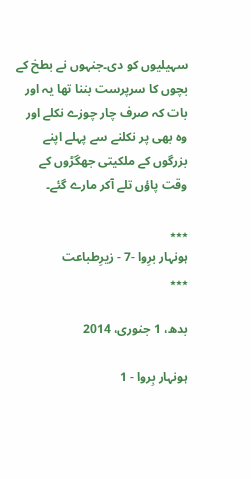سہیلیوں کو دی۔جنہوں نے بطخ کے بچوں کا سرپرست بننا تھا یہ اور بات کہ صرف چار چوزے نکلے اور وہ بھی پر نکلنے سے پہلے اپنے بزرگوں کے ملکیتی جھگڑوں کے وقت پاؤں تلے آکر مارے گئے۔

٭٭٭
ہونہار برِوا -7 - زیرِطباعت
٭٭٭

بدھ، 1 جنوری، 2014

ہونہار بِروا - 1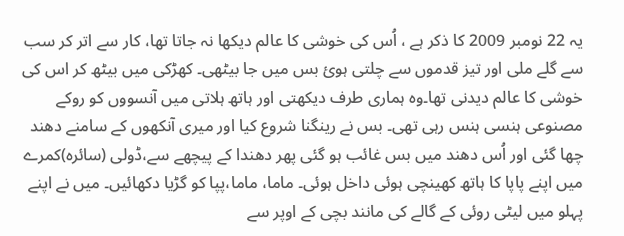یہ 22 نومبر 2009 کا ذکر ہے ، اُس کی خوشی کا عالم دیکھا نہ جاتا تھا، کار سے اتر کر سب سے گلے ملی اور تیز قدموں سے چلتی ہوئ بس میں جا بیٹھی۔ کھڑکی میں بیٹھ کر اس کی خوشی کا عالم دیدنی تھا۔وہ ہماری طرف دیکھتی اور ہاتھ ہلاتی میں آنسووں کو روکے مصنوعی ہنسی ہنس رہی تھی۔ بس نے رینگنا شروع کیا اور میری آنکھوں کے سامنے دھند چھا گئی اور اُس دھند میں بس غائب ہو گئی پھر دھندا کے پیچھے سے،ڈولی (سائرہ)کمرے میں اپنے پاپا کا ہاتھ کھینچی ہوئی داخل ہوئی۔ ماما، ماما،پپا کو گڑیا دکھائیں۔ میں نے اپنے پہلو میں لیٹی روئی کے گالے کی مانند بچی کے اوپر سے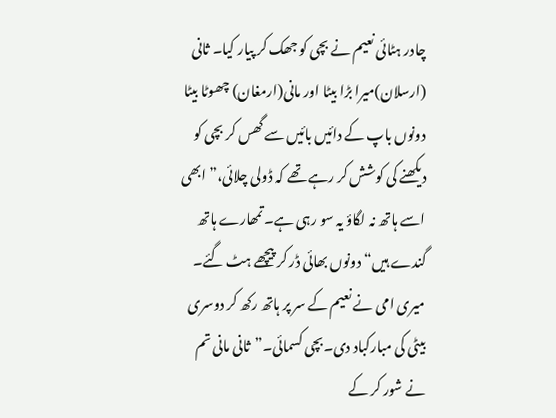چادر ہٹائی نعیم نے بچی کو جھک کر پیار کیا۔ ثانی (ارسلان)میرا بڑا بیٹا اور مانی(ارمغان) چھوٹا بیٹا دونوں باپ کے دائیں بائیں سے گھس کر بچی کو دیکھنے کی کوشش کر رہے تھے کہ ڈولی چلائی،” ابھی اسے ہاتھ نہ لگاؤ یہ سو رہی ہے۔تمھارے ہاتھ گندے ہیں“ دونوں بھائی ڈر کر پیچھے ہٹ گئے۔ میری امی نے نعیم کے سر پر ہاتھ رکھ کر دوسری بیٹی کی مبارکباد دی۔بچی کسمائی۔”ثانی مانی تم نے شور کر کے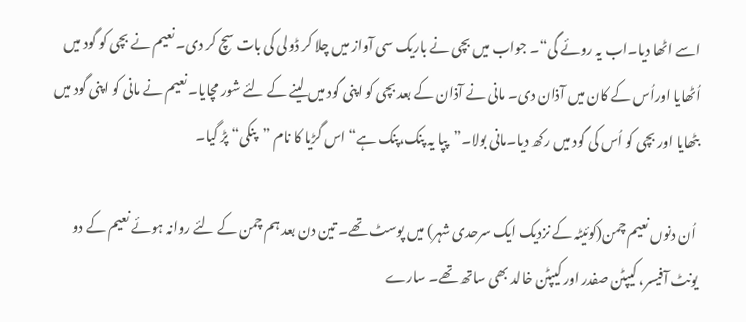اسے اٹھا دیا۔اب یہ روئے گی“۔ جواب میں بچی نے باریک سی آواز میں چلا کر ڈولی کی بات سچ کر دی۔ نعیم نے بچی کو گود میں اُٹھایا اوراُس کے کان میں آذان دی۔ مانی نے آذان کے بعد بچی کو اپنی گود میں لینے کے لئے شور مچایا۔ نعیم نے مانی کو اپنی گود میں بٹھایا اور بچی کو اُس کی گود میں رکھ دیا۔مانی بولا۔”پپا یہ پنک،پنک ہے“ اس گڑیا کا نام ”پنکی“ پڑ گیا۔

 اُن دنوں نعیم چمن(کوئیٹہ کے نزدیک ایک سرحدی شہر) میں پوسٹ تھے۔ تین دن بعد ہم چمن کے لئے روانہ ہوئے نعیم کے دو یونٹ آفیسر، کیپٹن صفدر اور کیپٹن خالد بھی ساتھ تھے۔ سارے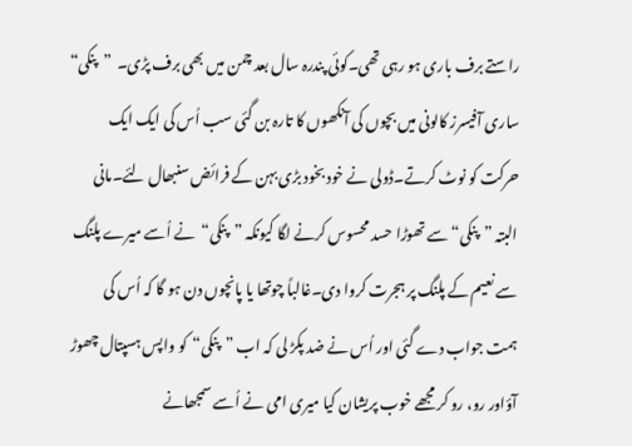راستے برف باری ہو رہی تھی۔کوئی پندرہ سال بعد چمن میں بھی برف پڑی۔  ”پنکی“  ساری آفیسرز کالونی میں بچوں کی آنکھوں کا تارہ بن گئی سب اُس کی ایک ایک حرکت کو نوٹ کرتے۔ڈولی نے خود بخود بڑی بہن کے فرائض سنبھال لئے۔مانی البتہ ”پنکی“ سے تھوڑا حسد محسوس کرنے لگا کیونکہ ”پنکی“  نے اُسے میرے پلنگ سے نعیم کے پلنگ پر ہجرت کروا دی۔غالباً چوتھا یا پانچوں دن ہو گا کہ اُس کی ہمت جواب دے گئی اور اُس نے ضد پکڑ لی کہ اب ”پنکی“  کو واپس ہسپتال چھوڑ آؤاور رو، رو کر مجھے خوب پریشان کیا میری امی نے اُسے سمجھانے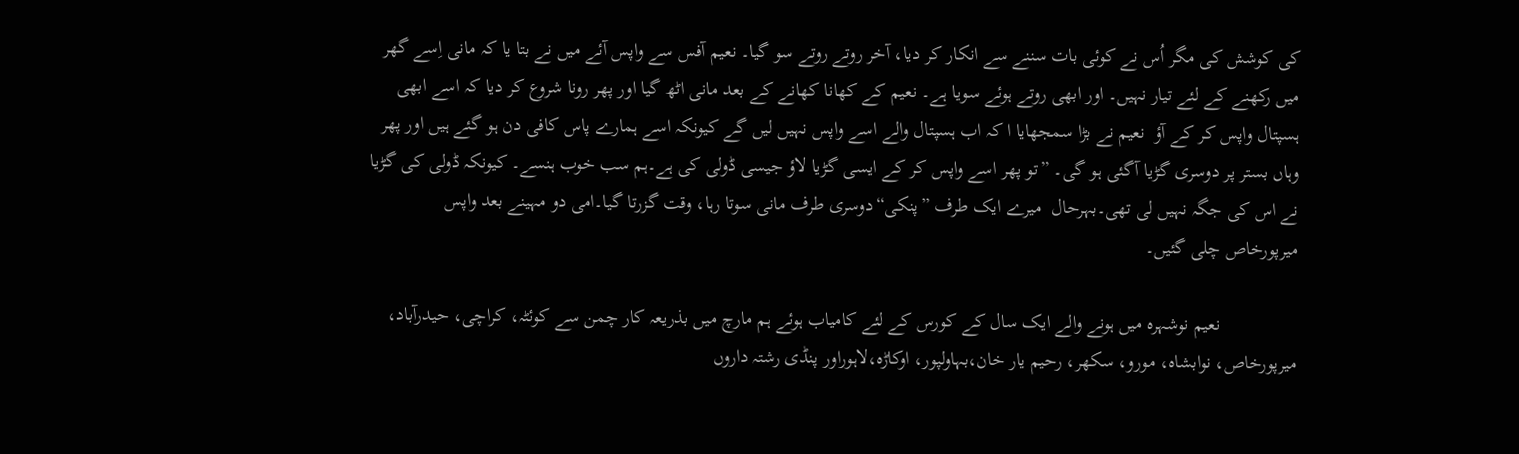کی کوشش کی مگر اُس نے کوئی بات سننے سے انکار کر دیا، آخر روتے روتے سو گیا۔ نعیم آفس سے واپس آئے میں نے بتا یا کہ مانی اِسے گھر میں رکھنے کے لئے تیار نہیں۔ اور ابھی روتے ہوئے سویا ہے۔ نعیم کے کھانا کھانے کے بعد مانی اٹھ گیا اور پھر رونا شروع کر دیا کہ اسے ابھی ہسپتال واپس کر کے آؤ  نعیم نے بڑا سمجھایا ا کہ اب ہسپتال والے اسے واپس نہیں لیں گے کیونکہ اسے ہمارے پاس کافی دن ہو گئے ہیں اور پھر وہاں بستر پر دوسری گڑیا آگئی ہو گی۔ ”تو پھر اسے واپس کر کے ایسی گڑیا لاؤ جیسی ڈولی کی ہے۔ہم سب خوب ہنسے۔ کیونکہ ڈولی کی گڑیا نے اس کی جگہ نہیں لی تھی۔بہرحال  میرے ایک طرف ”پنکی“دوسری طرف مانی سوتا رہا، وقت گزرتا گیا۔امی دو مہینے بعد واپس میرپورخاص چلی گئیں۔

                نعیم نوشہرہ میں ہونے والے ایک سال کے کورس کے لئے کامیاب ہوئے ہم مارچ میں بذریعہ کار چمن سے کوئٹہ، کراچی، حیدرآباد، میرپورخاص، نوابشاہ، مورو، سکھر، رحیم یار خان،بہاولپور، اوکاڑہ،لاہوراور پنڈی رشتہ داروں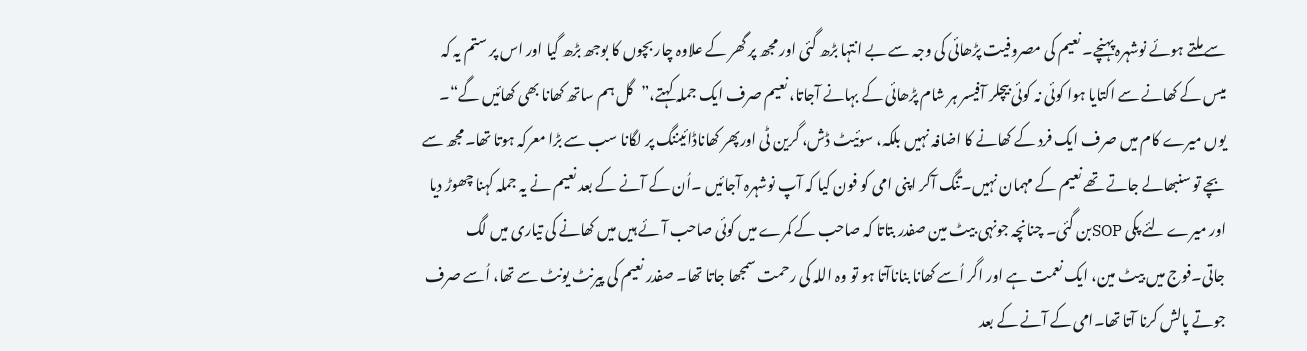سے ملتے ہوئے نوشہرہ پہنچے۔ نعیم کی مصروفیت پڑھائی کی وجہ سے بے انتہا بڑھ گئی اور مجھ پر گھر کے علاوہ چار بچوں کا بوجھ بڑھ گیا اور اس پر ستم یہ کہ میس کے کھانے سے اکتایا ہوا کوئی نہ کوئی بیچلر آفیسر ہر شام پڑھائی کے بہانے آجاتا، نعیم صرف ایک جملہ کہتے،”گل ہم ساتھ کھانا بھی کھائیں گے“۔ یوں میرے کام میں صرف ایک فرد کے کھانے کا اضافہ نہیں بلکہ، سوئیٹ ڈش، گرین ٹی اورپھر کھاناڈائیننگ پر لگانا سب سے بڑا معرکہ ہوتا تھا۔مجھ سے بچے تو سنبھالے جاتے تھے نعیم کے مہمان نہیں۔تنگ آکر اپنی امی کو فون کیا کہ آپ نوشہرہ آجائیں ۔اُن کے آنے کے بعد نعیم نے یہ جملہ کہنا چھوڑ دیا اور میرے لئے پکی SOPبن گئی۔ چنانچہ جونہی بیٹ مین صفدر بتاتا کہ صاحب کے کمرے میں کوئی صاحب آئے ہیں میں کھانے کی تیاری میں لگ جاتی۔فوج میں بیٹ مین، ایک نعمت ہے اور اگر اُسے کھانا بناناآتا ہو تو وہ اللہ کی رحمت سمجھا جاتا تھا۔ صفدر نعیم کی پیرنٹ یونٹ سے تھا، اُسے صرف جوتے پالش کرنا آتا تھا۔امی کے آنے کے بعد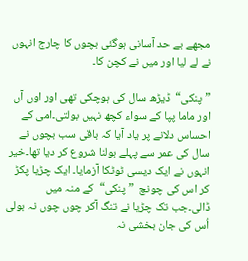مجھے بے حد آسانی ہوگئی بچوں کا چارج انہوں نے لے لیا اور میں نے کچن کا۔

”پنکی“  ڈیڑھ سال کی ہوچکی تھی اور اوں آں اور ماما پپا کے سواء کچھ نہیں بولتی۔امی کے احساس دلانے پر یاد آیا کہ باقی سب بچوں نے سال کی عمر سے پہلے بولنا شروع کر دیا تھا۔خیر انہوں نے ایک دیسی ٹوٹکا آزمایا۔ ایک چڑیا پکڑ کر اس کی چونچ  ”پنکی“  کے منہ میں ڈالی۔جب تک چڑیا نے تنگ آکر چوں چوں نہ بولی اُس کی جان بخشی نہ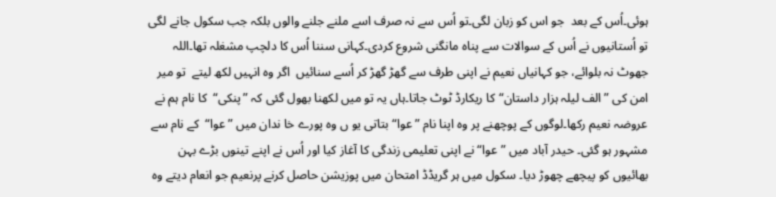ہوئی۔اُس کے بعد  جو اس کو زبان لگی۔تو اُس سے نہ صرف اسے ملنے جلنے والوں بلکہ جب سکول جانے لگی تو اُستانیوں نے اُس کے سوالات سے پناہ مانگنی شروع کردی۔کہانی سننا اُس کا دلچپ مشغلہ تھا۔اللہ جھوٹ نہ بلوائے، جو کہانیاں نعیم نے اپنی طرف سے گھڑ گھڑ کر اُسے سنائیں  اگر وہ انہیں لکھ لیتے  تو میر امن کی ”الف لیلہ ہزار داستان“کا ریکارڈ ٹوٹ جاتا۔ہاں یہ تو میں لکھنا بھول گئی کہ ”پنکی“  کا نام ہم نے عروضہ نعیم رکھا۔لوگوں کے پوچھنے پر وہ اپنا نام ”عوا“ بتاتی یو ں وہ پورے خا ندان میں ”عوا“  کے نام سے مشہور ہو گئی۔ حیدر آباد میں ”عوا“ نے اپنی تعلیمی زندگی کا آغاز کیا اور اُس نے اپنے تینوں بڑے بہن بھائیوں کو پیچھے چھوڑ دیا۔ سکول میں ہر گریڈڈ امتحان میں پوزیشن حاصل کرنے پرنعیم جو انعام دیتے وہ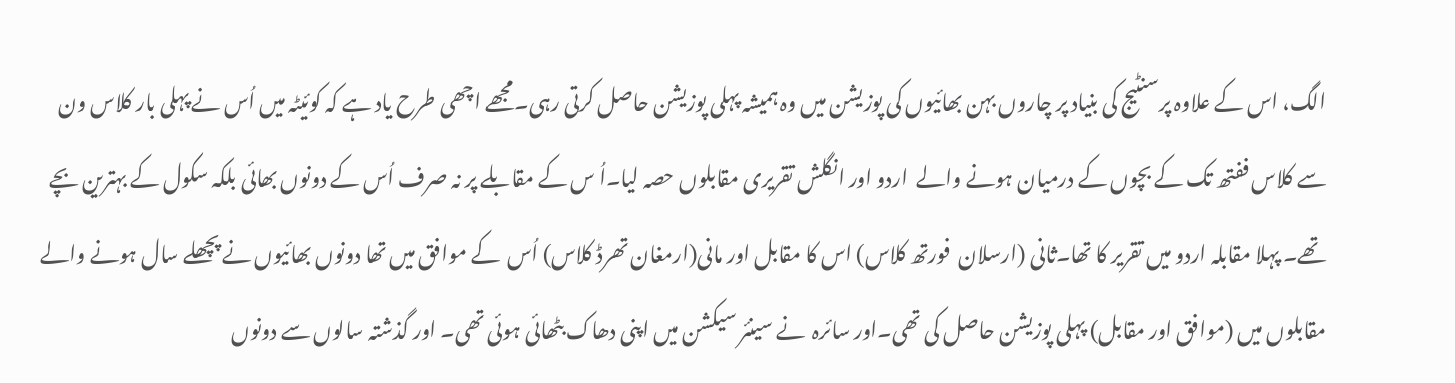الگ، اس کے علاوہ پرسنٹیج کی بنیاد پر چاروں بہن بھائیوں کی پوزیشن میں وہ ہمیشہ پہلی پوزیشن حاصل کرتی رہی۔مجھے اچھی طرح یاد ہے کہ کوئیٹہ میں اُس نے پہلی بار کلاس ون سے کلاس ففتھ تک کے بچوں کے درمیان ہونے والے  اردو اور انگلش تقریری مقابلوں حصہ لیا۔اُ س کے مقابلے پر نہ صرف اُس کے دونوں بھائی بلکہ سکول کے بہترین بچے تھے۔ پہلا مقابلہ اردو میں تقریر کا تھا۔ثانی (ارسلان  فورتھ کلاس) اس کا مقابل اور مانی(ارمغان تھرڈ کلاس) اُس  کے موافق میں تھا دونوں بھائیوں نے پچھلے سال ہونے والے مقابلوں میں (موافق اور مقابل) پہلی پوزیشن حاصل کی تھی۔اور سائرہ  نے سینئر سیکشن میں اپنی دھاک بٹھائی ہوئی تھی۔ اور گذشتہ سالوں سے دونوں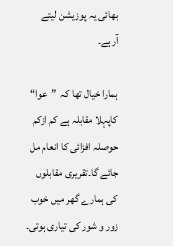بھائی یہ پوزیشن لیتے آرہے۔

ہمارا خیال تھا کہ  ”عوا“  کاپہلا مقابلہ ہے کم ازکم حوصلہ افزائی کا انعام مل جائے گا۔تقریری مقابلوں کی ہمارے گھر میں خوب زور و شور کی تیاری ہوتی۔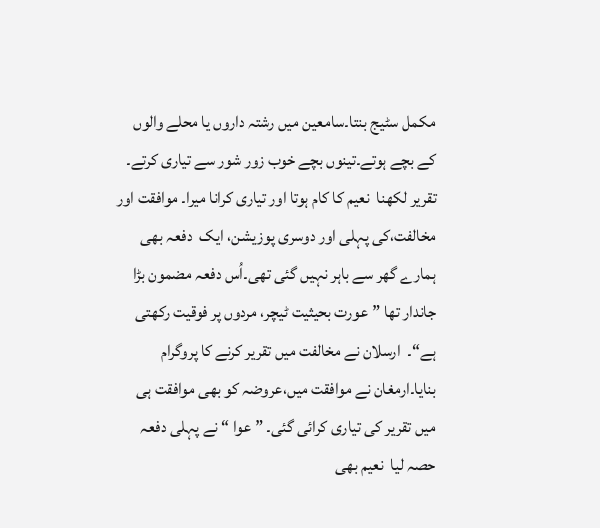مکمل سٹیج بنتا۔سامعین میں رشتہ داروں یا محلے والوں کے بچے ہوتے۔تینوں بچے خوب زور شور سے تیاری کرتے۔ تقریر لکھنا  نعیم کا کام ہوتا اور تیاری کرانا میرا۔ موافقت اور مخالفت،کی پہلی اور دوسری پوزیشن، ایک  دفعہ بھی ہمارے گھر سے باہر نہیں گئی تھی۔اُس دفعہ مضمون بڑا جاندار تھا ”عورت بحیثیت ٹیچر، مردوں پر فوقیت رکھتی ہے“۔  ارسلان نے مخالفت میں تقریر کرنے کا پروگرام بنایا۔ارمغان نے موافقت میں،عروضہ کو بھی موافقت ہی میں تقریر کی تیاری کرائی گئی۔ ” عوا “ نے پہلی دفعہ حصہ لیا  نعیم بھی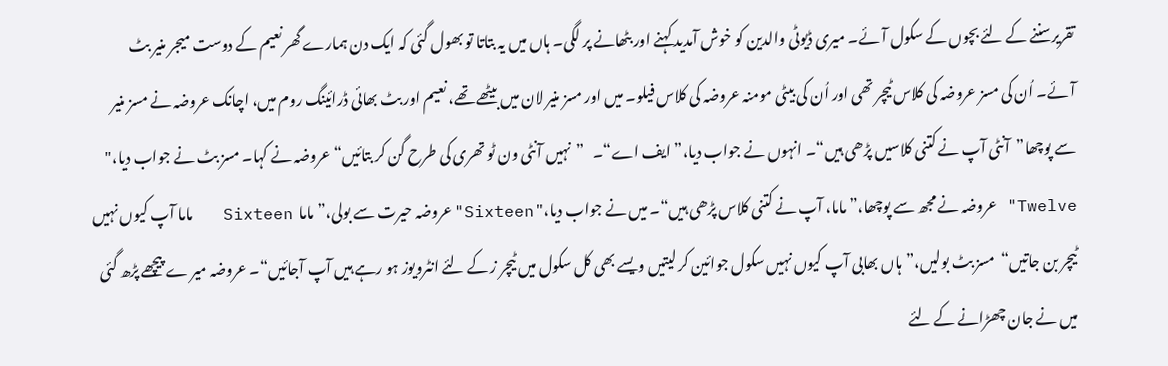تقریرسننے کے لئے بچوں کے سکول آئے۔ میری ڈیوٹی والدین کو خوش آمدید کہنے اور بٹھانے پر لگی۔ ہاں میں یہ بتاتا تو بھول گئی کہ ایک دن ہمارے گھر نعیم کے دوست میجر منیر بٹ آئے۔ اُن کی مسز عروضہ کی کلاس ٹیچر تھی اور اُن کی بیٹی مومنہ عروضہ کی کلاس فیلو۔ میں اور مسز منیر لان میں بیٹھے تھے، نعیم اور بٹ بھائی ڈرائینگ روم میں، اچانک عروضہ نے مسز منیر سے پوچھا”آنٹی آپ نے کتنی کلاسیں پڑھی ہیں“۔ انہوں نے جواب دیا،”ایف اے“۔   ”نہیں آنٹی ون ٹو تھری کی طرح گن کر بتائیں“ عروضہ نے کہا۔ مسز بٹ نے جواب دیا،" Twelve" عروضہ نے مجھ سے پوچھا،”ماما، آپ نے کتنی کلاس پڑھی ہیں“۔ میں نے جواب دیا،" Sixteen"عروضہ حیرت سے بولی،”ماما  Sixteen   ماما آپ کیوں نہیں ٹیچر بن جاتیں“  مسز بٹ بولیں،”ہاں بھابی آپ کیوں نہیں سکول جوائین کر لیتیں ویسے بھی کل سکول میں ٹیچر ز کے لئے انٹرویوز ہو رہے ہیں آپ آجائیں“۔ عروضہ میر ے پیچھے پڑھ گئی میں نے جان چھڑانے کے لئے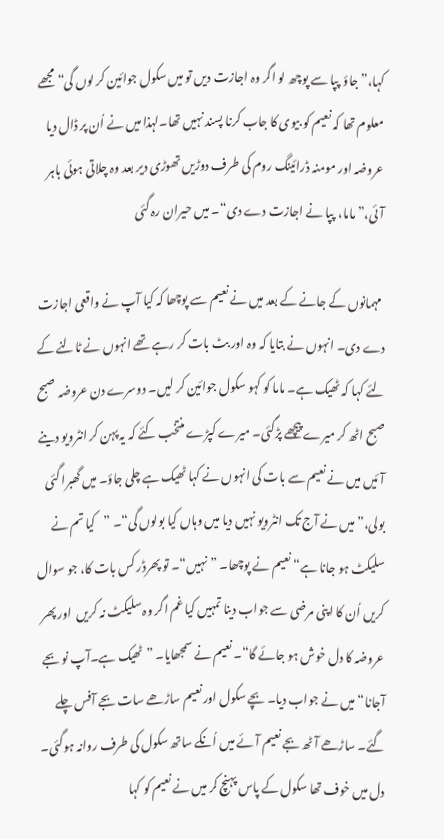کہا،”جاؤ  پپا سے پوچھ لو اگر وہ اجازت دیں تو میں سکول جوائین کر لوں گی“ مجھے معلوم تھا کہ نعیم کو بیوی کا جاب کرنا پسند نہیں تھا۔لہذا میں نے اُن پر ڈال دیا عروضہ اور مومنہ ڈرائینگ روم کی طرف دوڑیں تھوڑی دیر بعد وہ چلاتی ہوئی باہر آئی،”ماما،  پپا نے اجازت دے دی“۔ میں حیران رہ گئی

 مہمانوں کے جانے کے بعد میں نے نعیم سے پوچھا کہ کیا آپ نے واقعی اجازت دے دی۔ انہوں نے بتایا کہ وہ اور بٹ بات کر رہے تھے انہوں نے ٹالنے کے لئے کہا کہ ٹھیک ہے۔ ماما کو کہو سکول جوائین کر لیں۔ دوسرے دن عروضہ صبح صبح اٹھ کر میرے پیچھے پڑگئی۔ میرے کپڑے منتخب کئے کہ یہ پہن کر انٹرویو دینے آئیں میں نے نعیم سے بات کی انہوں نے کہا ٹھیک ہے چلی جاؤ۔ میں گھبرا گئی بولی،”میں نے آج تک انٹرویو نہیں دیا میں وہاں کیا بولوں گی“۔ ”کیا تم نے سلیکٹ ہو جانا ہے“ نعیم نے پوچھا۔ ”نہیں“۔ تو پھرڈر کس بات کا، جو سوال کریں اُن کا اپنی مرضی سے جواب دینا تمہیں کیا غم اگر وہ سلیکٹ نہ کریں  اور پھر عروضہ کا دل خوش ہو جائے گا“۔ نعیم نے سمجھایا۔ ”ٹھیک ہے۔آپ نو بجے آجانا“ میں نے جواب دیا۔ بچے سکول اور نعیم ساڑھے سات بجے آفس چلے گئے۔ ساڑھے آٹھ بجے نعیم آئے میں اُنکے ساتھ سکول کی طرف روانہ ہوگئی۔ دل میں خوف تھا سکول کے پاس پہنچ کر میں نے نعیم کو کہا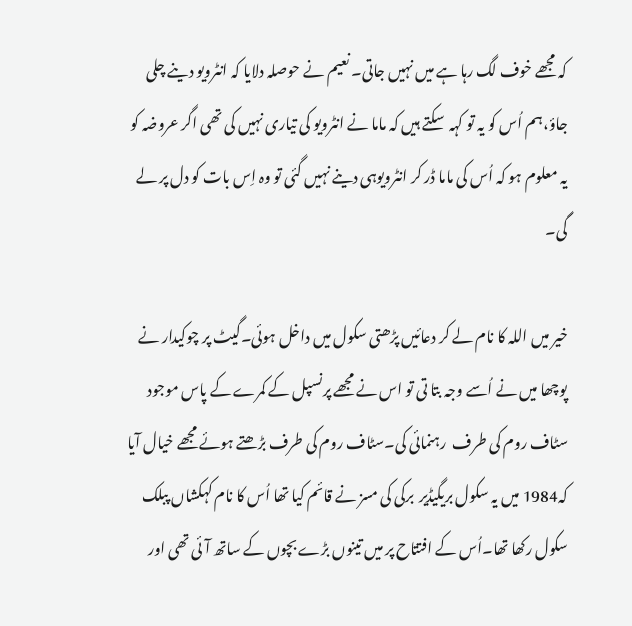کہ مجھے خوف لگ رہا ہے میں نہیں جاتی۔ نعیم نے حوصلہ دلایا کہ انٹرویو دینے چلی جاؤ،ہم اُس کو یہ تو کہہ  سکتے ہیں کہ ماما نے انٹرویو کی تیاری نہیں کی تھی اگر عروضہ کو یہ معلوم ہو کہ اُس کی ماما ڈر کر انٹرویوہی دینے نہیں گئی تو وہ اِس بات کو دل پر لے گی۔

خیر میں اللہ کا نام لے کر دعائیں پڑھتی سکول میں داخل ہوئی۔گیٹ پر چوکیدار نے پوچھا میں نے اُسے وجہ بتا تی تو اس نے مجھے پرنسپل کے کمرے کے پاس موجود سٹاف روم کی طرف  رہنمائی کی۔سٹاف روم کی طرف بڑھتے ہوئے مجھے خیال آیا کہ1984 میں یہ سکول بریگیڈیر  برکی کی مسز نے قائم کیا تھا اُس کا نام کہکشاں پبلک سکول رکھا تھا۔اُس کے افتتاح پر میں تینوں بڑے بچوں کے ساتھ آئی تھی اور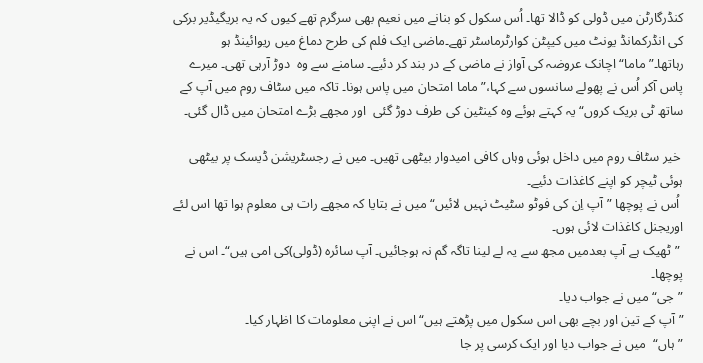کنڈرگارٹن میں ڈولی کو ڈالا تھا۔ اُس سکول کو بنانے میں نعیم بھی سرگرم تھے کیوں کہ یہ بریگیڈیر برکی کی انڈرکمانڈ یونٹ میں کیپٹن کوارٹرماسٹر تھے۔ماضی ایک فلم کی طرح دماغ میں ریوائینڈ ہو رہاتھا۔”ماما“ اچانک عروضہ کی آواز نے ماضی کے در بند کر دئیے۔ سامنے سے وہ  دوڑ آرہی تھی۔ میرے پاس آکر اُس نے پھولے سانسوں سے کہا،”ماما امتحان میں پاس ہونا۔ تاکہ میں سٹاف روم میں آپ کے ساتھ ٹی بریک کروں“ یہ کہتے ہوئے وہ کینٹین کی طرف دوڑ گئی  اور مجھے بڑے امتحان میں ڈال گئی۔

 خیر سٹاف روم میں داخل ہوئی وہاں کافی امیدوار بیٹھی تھیں۔ میں نے رجسٹریشن ڈیسک پر بیٹھی ہوئی ٹیچر کو اپنے کاغذات دئیے۔
 اُس نے پوچھا ”آپ اِن کی فوٹو سٹیٹ نہیں لائیں“ میں نے بتایا کہ مجھے رات ہی معلوم ہوا تھا اس لئے اوریجنل کاغذات لائی ہوں۔
 ”ٹھیک ہے آپ بعدمیں مجھ سے یہ لے لینا تاگہ گم نہ ہوجائیں۔ آپ سائرہ (ڈولی)کی امی ہیں“۔ اس نے پوچھا۔
”جی“ میں نے جواب دیا۔
”آپ کے تین اور بچے بھی اس سکول میں پڑھتے ہیں“ اس نے اپنی معلومات کا اظہار کیا۔
”ہاں“  میں نے جواب دیا اور ایک کرسی پر جا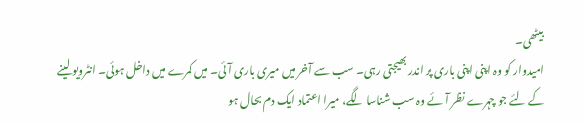بیٹھی۔
امیدوار کو وہ اپنی اپنی باری پر اندر بھیجتی رہی۔ سب سے آخر میں میری باری آئی۔ میں کمرے میں داخل ہوئی۔ انٹرویو لینے کے لئے جو چہرے نظر آئے وہ سب شناسا لگے، میرا اعتماد ایک دم بحال ہو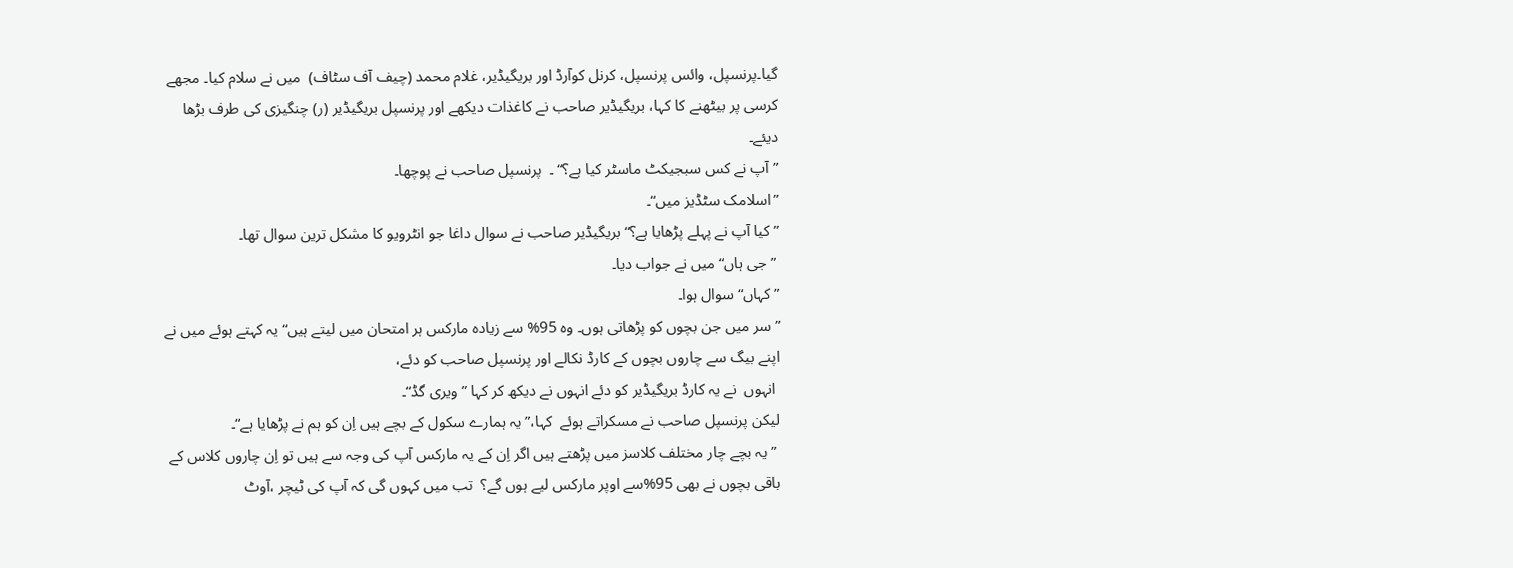گیا۔پرنسپل، وائس پرنسپل، کرنل کوآرڈ اور بریگیڈیر، غلام محمد (چیف آف سٹاف)  میں نے سلام کیا۔ مجھے کرسی پر بیٹھنے کا کہا، بریگیڈیر صاحب نے کاغذات دیکھے اور پرنسپل بریگیڈیر (ر) چنگیزی کی طرف بڑھا دیئے۔
”آپ نے کس سبجیکٹ ماسٹر کیا ہے؟“ ۔  پرنسپل صاحب نے پوچھا۔
”اسلامک سٹڈیز میں“۔
”کیا آپ نے پہلے پڑھایا ہے؟“ بریگیڈیر صاحب نے سوال داغا جو انٹرویو کا مشکل ترین سوال تھا۔
 ”جی ہاں“ میں نے جواب دیا۔
”کہاں“ سوال ہوا۔
”سر میں جن بچوں کو پڑھاتی ہوں۔ وہ 95% سے زیادہ مارکس ہر امتحان میں لیتے ہیں“ یہ کہتے ہوئے میں نے اپنے بیگ سے چاروں بچوں کے کارڈ نکالے اور پرنسپل صاحب کو دئے،
 انہوں  نے یہ کارڈ بریگیڈیر کو دئے انہوں نے دیکھ کر کہا ”ویری گڈ“۔
لیکن پرنسپل صاحب نے مسکراتے ہوئے  کہا،”یہ ہمارے سکول کے بچے ہیں اِن کو ہم نے پڑھایا ہے“۔
 ”یہ بچے چار مختلف کلاسز میں پڑھتے ہیں اگر اِن کے یہ مارکس آپ کی وجہ سے ہیں تو اِن چاروں کلاس کے باقی بچوں نے بھی 95%سے اوپر مارکس لیے ہوں گے؟  تب میں کہوں گی کہ آپ کی ٹیچر ،آوٹ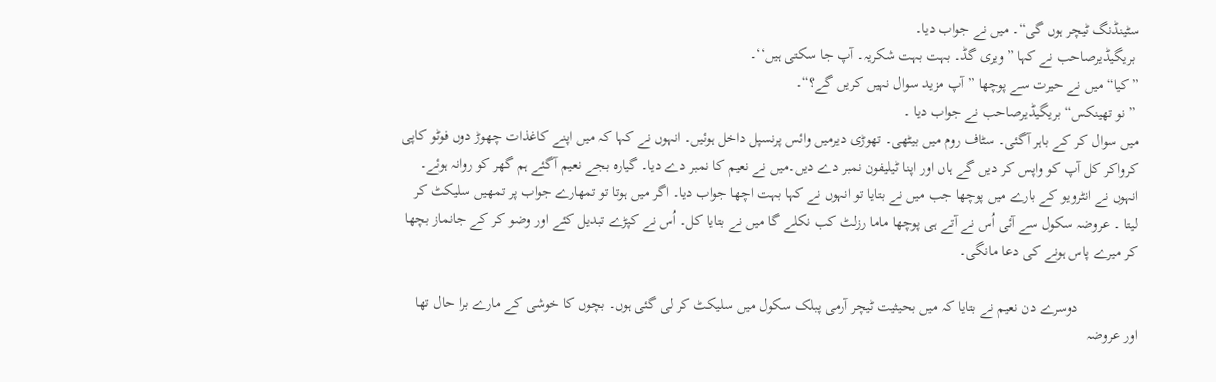سٹینڈنگ ٹیچر ہوں گی“۔ میں نے جواب دیا۔
 بریگیڈیرصاحب نے کہا ”ویری گڈ۔ بہت بہت شکریہ۔ آپ جا سکتی ہیں‘‘۔
”کیا“ میں نے حیرت سے پوچھا ”آپ مزید سوال نہیں کریں گے؟“۔
 ”نو تھینکس“ بریگیڈیرصاحب نے جواب دیا ۔
میں سوال کر کے باہر آگئی۔ سٹاف روم میں بیٹھی۔ تھوڑی دیرمیں وائس پرنسپل داخل ہوئیں۔ انہوں نے کہا کہ میں اپنے کاغذات چھوڑ دوں فوٹو کاپی کرواکر کل آپ کو واپس کر دیں گے ہاں اور اپنا ٹیلیفون نمبر دے دیں۔میں نے نعیم کا نمبر دے دیا۔ گیارہ بجے نعیم آگئے ہم گھر کو روانہ ہوئے۔ انہوں نے انٹرویو کے بارے میں پوچھا جب میں نے بتایا تو انہوں نے کہا بہت اچھا جواب دیا۔ اگر میں ہوتا تو تمھارے جواب پر تمھیں سلیکٹ کر لیتا ۔ عروضہ سکول سے آئی اُس نے آتے ہی پوچھا ماما رزلٹ کب نکلے گا میں نے بتایا کل۔ اُس نے کپڑے تبدیل کئے اور وضو کر کے جانماز بچھا کر میرے پاس ہونے کی دعا مانگی۔

                دوسرے دن نعیم نے بتایا کہ میں بحیثیت ٹیچر آرمی پبلک سکول میں سلیکٹ کر لی گئی ہوں۔ بچوں کا خوشی کے مارے برا حال تھا اور عروضہ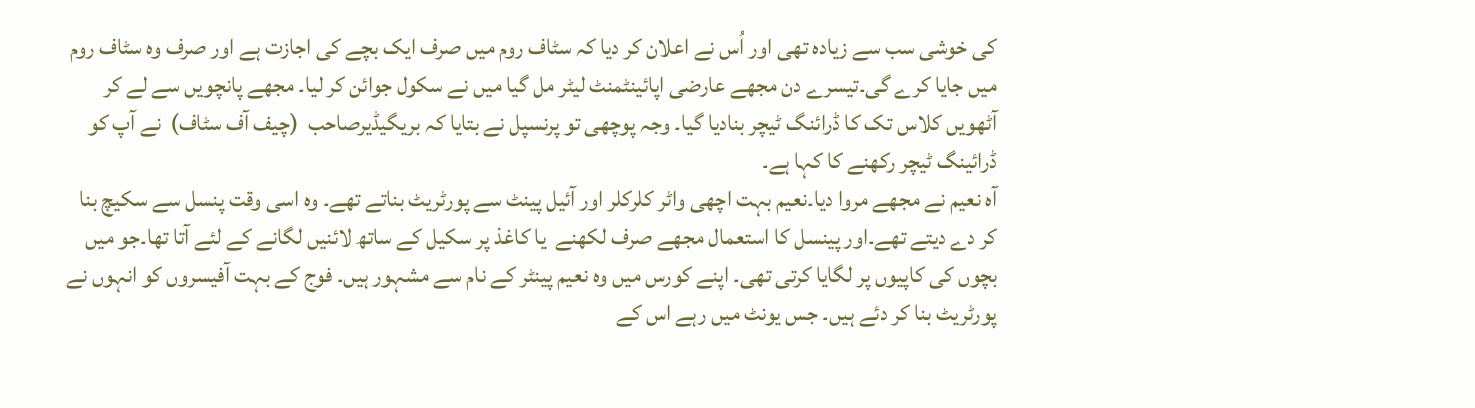کی خوشی سب سے زیادہ تھی اور اُس نے اعلان کر دیا کہ سٹاف روم میں صرف ایک بچے کی اجازت ہے اور صرف وہ سٹاف روم میں جایا کرے گی۔تیسرے دن مجھے عارضی اپائینٹمنٹ لیٹر مل گیا میں نے سکول جوائن کر لیا۔ مجھے پانچویں سے لے کر آٹھویں کلاس تک کا ڈرائنگ ٹیچر بنادیا گیا۔ وجہ پوچھی تو پرنسپل نے بتایا کہ بریگیڈیرصاحب  (چیف آف سٹاف)  نے آپ کو ڈرائینگ ٹیچر رکھنے کا کہا ہے۔
آہ نعیم نے مجھے مروا دیا۔نعیم بہت اچھی واٹر کلرکلر اور آئیل پینٹ سے پورٹریٹ بناتے تھے۔ وہ اسی وقت پنسل سے سکیچ بنا کر دے دیتے تھے۔اور پینسل کا استعمال مجھے صرف لکھنے  یا کاغذ پر سکیل کے ساتھ لائنیں لگانے کے لئے آتا تھا۔جو میں بچوں کی کاپیوں پر لگایا کرتی تھی۔ اپنے کورس میں وہ نعیم پینٹر کے نام سے مشہور ہیں۔ فوج کے بہت آفیسروں کو انہوں نے پورٹریٹ بنا کر دئے ہیں۔ جس یونٹ میں رہے اس کے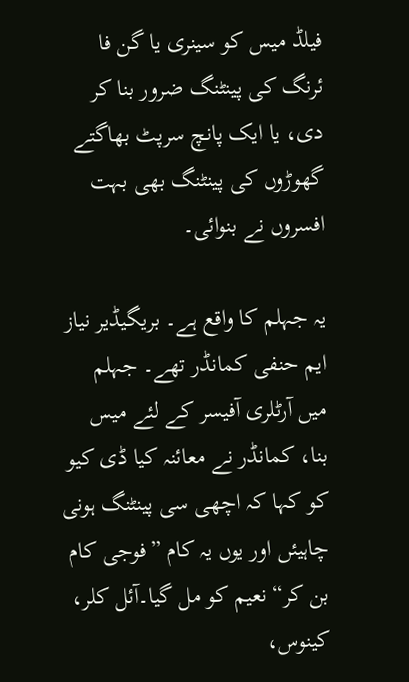فیلڈ میس کو سینری یا گن فا ئرنگ کی پینٹنگ ضرور بنا کر دی، یا ایک پانچ سرپٹ بھاگتے گھوڑوں کی پینٹنگ بھی بہت افسروں نے بنوائی۔

یہ جہلم کا واقع ہے۔ بریگیڈیر نیاز ایم حنفی کمانڈر تھے۔ جہلم میں آرٹلری آفیسر کے لئے میس بنا، کمانڈر نے معائنہ کیا ڈی کیو کو کہا کہ اچھی سی پینٹنگ ہونی چاہیئں اور یوں یہ کام ”فوجی کام بن کر“ نعیم کو مل گیا۔آئل کلر، کینوس،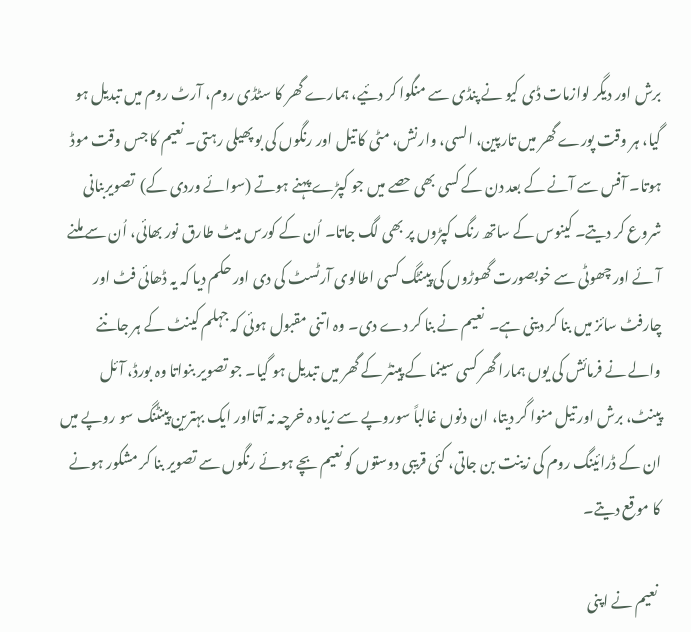برش اور دیگر لوازمات ڈی کیو نے پنڈی سے منگوا کر دئیے، ہمارے گھر کا سٹڈی روم، آرٹ روم میں تبدیل ہو گیا، ہر وقت پورے گھر میں تارپین، السی، وارنش، مٹی کا تیل اور رنگوں کی بو پھیلی رہتی۔ نعیم کا جس وقت موڈ ہوتا۔ آفس سے آنے کے بعد دن کے کسی بھی حصے میں جو کپڑے پہنے ہوتے (سوائے وردی کے)  تصویربنانی شروع کر دیتے۔ کینوس کے ساتھ رنگ کپڑوں پر بھی لگ جاتا۔ اُن کے کورس میٹ طارق نور بھائی، اُن سے ملنے آئے اور چھوٹی سے خوبصورت گھوڑوں کی پینٹگ کسی اطالوی آرٹسٹ کی دی اور حکم دیا کہ یہ ڈھائی فٹ اور چارفٹ سائز میں بنا کر دینی ہے۔  نعیم نے بنا کر دے دی۔ وہ اتنی مقبول ہوئی کہ جہلم کینٹ کے ہر جاننے والے نے فرمائش کی یوں ہمارا گھر کسی سینما کے پینٹر کے گھر میں تبدیل ہو گیا۔ جو تصویر بنواتا وہ بورڈ، آئل پینٹ، برش اور تیل منوا گر دیتا، ان دنوں غالباً سوروپے سے زیاد ہ خرچہ نہ آتااور ایک بہترین پینٹنگ سو روپے میں  ان کے ڈرائینگ روم کی زینت بن جاتی، کئی قریبی دوستوں کو نعیم بچے ہوئے رنگوں سے تصویر بنا کر مشکور ہونے کا موقع دیتے۔

 نعیم نے اپنی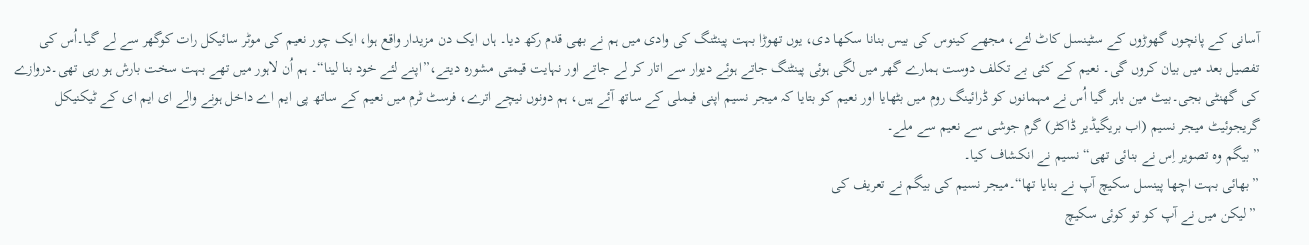آسانی کے پانچوں گھوڑوں کے سٹینسل کاٹ لئے، مجھے کینوس کی بیس بنانا سکھا دی، یوں تھوڑا بہت پینٹنگ کی وادی میں ہم نے بھی قدم رکھ دیا۔ ہاں ایک دن مزیدار واقع ہوا، ایک چور نعیم کی موٹر سائیکل رات کوگھر سے لے گیا۔اُس کی تفصیل بعد میں بیان کروں گی۔ نعیم کے کئی بے تکلف دوست ہمارے گھر میں لگی ہوئی پینٹنگ جاتے ہوئے دیوار سے اتار کر لے جاتے اور نہایت قیمتی مشورہ دیتے،”اپنے لئے خود بنا لینا“۔ ہم اُن لاہور میں تھے بہت سخت بارش ہو رہی تھی۔دروازے کی گھنٹی بجی۔بیٹ مین باہر گیا اُس نے مہمانوں کو ڈرائینگ روم میں بٹھایا اور نعیم کو بتایا کہ میجر نسیم اپنی فیملی کے ساتھ آئے ہیں، ہم دونوں نیچے اترے، فرسٹ ٹرم میں نعیم کے ساتھ پی ایم اے داخل ہونے والے ای ایم ای کے ٹیکنیکل گریجوئیٹ میجر نسیم (اب بریگیڈیر ڈاکٹر) گرم جوشی سے نعیم سے ملے۔
”بیگم وہ تصویر اِس نے بنائی تھی“ نسیم نے انکشاف کیا۔
”بھائی بہت اچھا پینسل سکیچ آپ نے بنایا تھا“۔میجر نسیم کی بیگم نے تعریف کی
 ”لیکن میں نے آپ کو تو کوئی سکیچ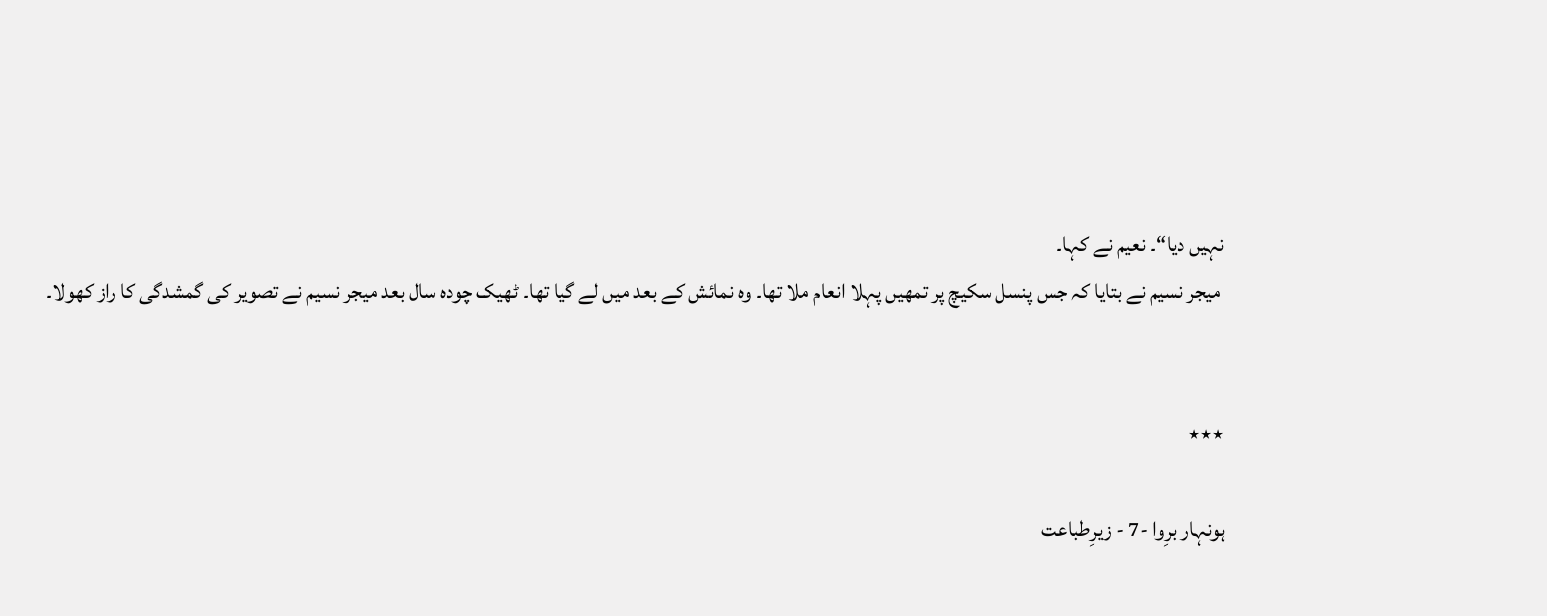نہیں دیا“۔ نعیم نے کہا۔
 میجر نسیم نے بتایا کہ جس پنسل سکیچ پر تمھیں پہلا انعام ملا تھا۔ وہ نمائش کے بعد میں لے گیا تھا۔ ٹھیک چودہ سال بعد میجر نسیم نے تصویر کی گمشدگی کا راز کھولا۔


٭٭٭

ہونہار برِوا -7 - زیرِطباعت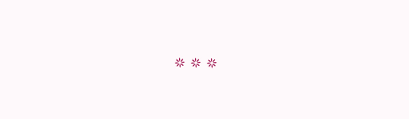٭٭٭